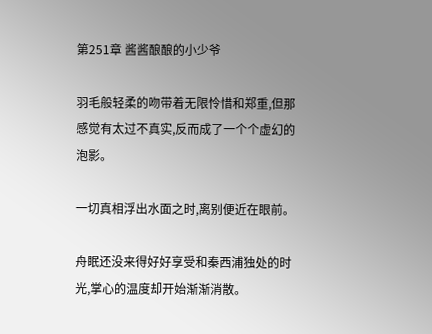第251章 酱酱酿酿的小少爷

羽毛般轻柔的吻带着无限怜惜和郑重,但那感觉有太过不真实,反而成了一个个虚幻的泡影。

一切真相浮出水面之时,离别便近在眼前。

舟眠还没来得好好享受和秦西浦独处的时光,掌心的温度却开始渐渐消散。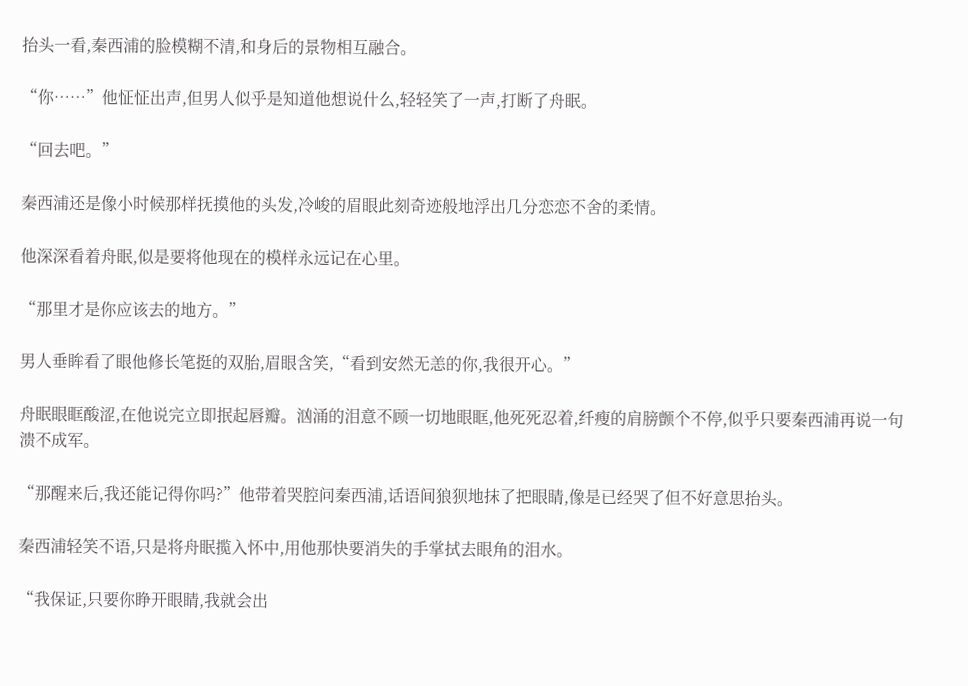抬头一看,秦西浦的脸模糊不清,和身后的景物相互融合。

“你……”他怔怔出声,但男人似乎是知道他想说什么,轻轻笑了一声,打断了舟眠。

“回去吧。”

秦西浦还是像小时候那样抚摸他的头发,冷峻的眉眼此刻奇迹般地浮出几分恋恋不舍的柔情。

他深深看着舟眠,似是要将他现在的模样永远记在心里。

“那里才是你应该去的地方。”

男人垂眸看了眼他修长笔挺的双胎,眉眼含笑,“看到安然无恙的你,我很开心。”

舟眠眼眶酸涩,在他说完立即抿起唇瓣。汹涌的泪意不顾一切地眼眶,他死死忍着,纤瘦的肩膀颤个不停,似乎只要秦西浦再说一句溃不成军。

“那醒来后,我还能记得你吗?”他带着哭腔问秦西浦,话语间狼狈地抹了把眼睛,像是已经哭了但不好意思抬头。

秦西浦轻笑不语,只是将舟眠揽入怀中,用他那快要消失的手掌拭去眼角的泪水。

“我保证,只要你睁开眼睛,我就会出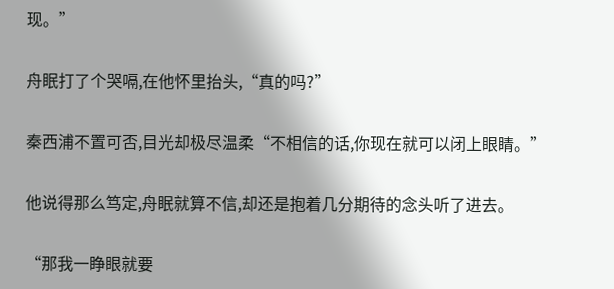现。”

舟眠打了个哭嗝,在他怀里抬头,“真的吗?”

秦西浦不置可否,目光却极尽温柔“不相信的话,你现在就可以闭上眼睛。”

他说得那么笃定,舟眠就算不信,却还是抱着几分期待的念头听了进去。

“那我一睁眼就要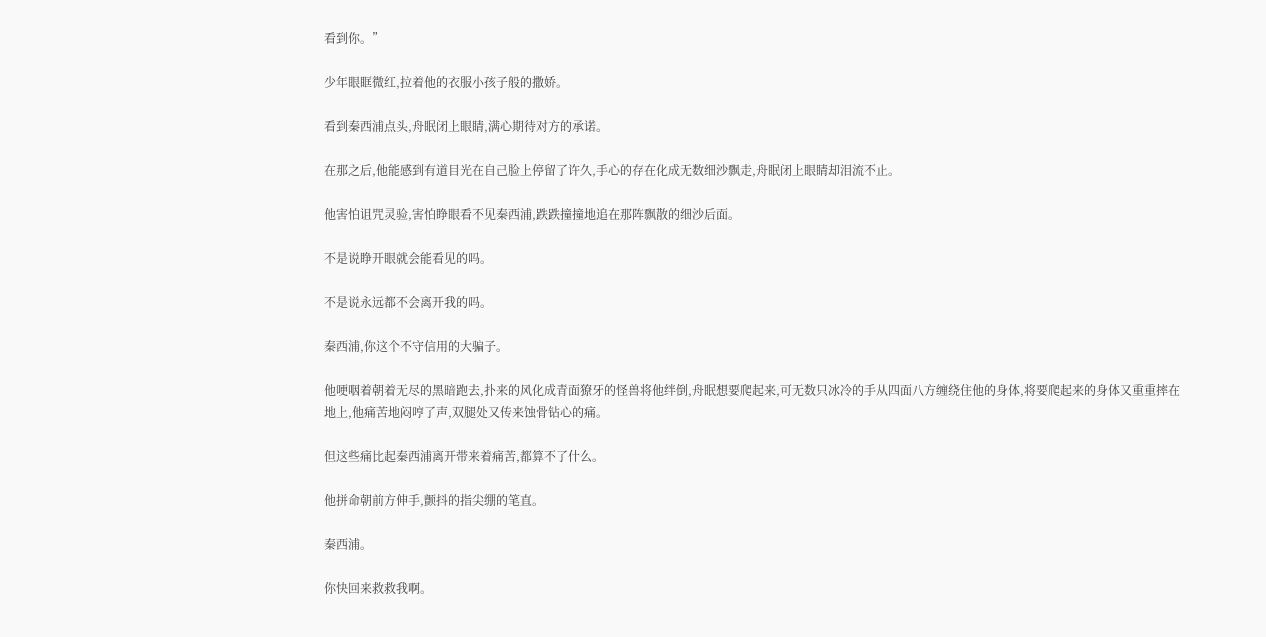看到你。”

少年眼眶微红,拉着他的衣服小孩子般的撒娇。

看到秦西浦点头,舟眠闭上眼睛,满心期待对方的承诺。

在那之后,他能感到有道目光在自己脸上停留了许久,手心的存在化成无数细沙飘走,舟眠闭上眼睛却泪流不止。

他害怕诅咒灵验,害怕睁眼看不见秦西浦,跌跌撞撞地追在那阵飘散的细沙后面。

不是说睁开眼就会能看见的吗。

不是说永远都不会离开我的吗。

秦西浦,你这个不守信用的大骗子。

他哽咽着朝着无尽的黑暗跑去,扑来的风化成青面獠牙的怪兽将他绊倒,舟眠想要爬起来,可无数只冰冷的手从四面八方缠绕住他的身体,将要爬起来的身体又重重摔在地上,他痛苦地闷哼了声,双腿处又传来蚀骨钻心的痛。

但这些痛比起秦西浦离开带来着痛苦,都算不了什么。

他拼命朝前方伸手,颤抖的指尖绷的笔直。

秦西浦。

你快回来救救我啊。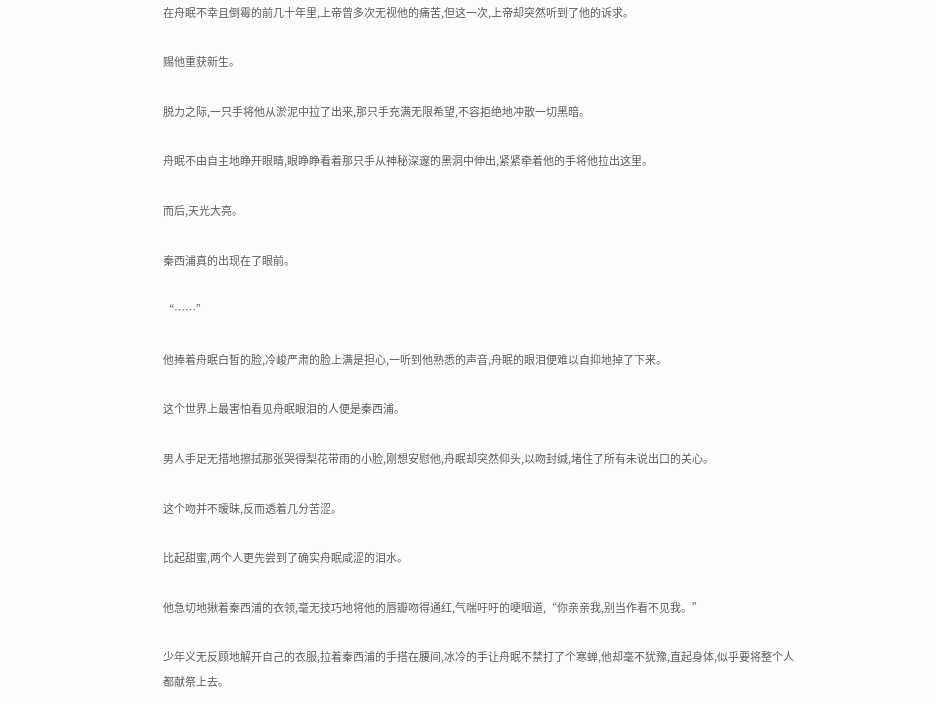在舟眠不幸且倒霉的前几十年里,上帝曾多次无视他的痛苦,但这一次,上帝却突然听到了他的诉求。

赐他重获新生。

脱力之际,一只手将他从淤泥中拉了出来,那只手充满无限希望,不容拒绝地冲散一切黑暗。

舟眠不由自主地睁开眼睛,眼睁睁看着那只手从神秘深邃的黑洞中伸出,紧紧牵着他的手将他拉出这里。

而后,天光大亮。

秦西浦真的出现在了眼前。

“……”

他捧着舟眠白皙的脸,冷峻严肃的脸上满是担心,一听到他熟悉的声音,舟眠的眼泪便难以自抑地掉了下来。

这个世界上最害怕看见舟眠眼泪的人便是秦西浦。

男人手足无措地擦拭那张哭得梨花带雨的小脸,刚想安慰他,舟眠却突然仰头,以吻封缄,堵住了所有未说出口的关心。

这个吻并不暧昧,反而透着几分苦涩。

比起甜蜜,两个人更先尝到了确实舟眠咸涩的泪水。

他急切地揪着秦西浦的衣领,毫无技巧地将他的唇瓣吻得通红,气喘吁吁的哽咽道,“你亲亲我,别当作看不见我。”

少年义无反顾地解开自己的衣服,拉着秦西浦的手搭在腰间,冰冷的手让舟眠不禁打了个寒蝉,他却毫不犹豫,直起身体,似乎要将整个人都献祭上去。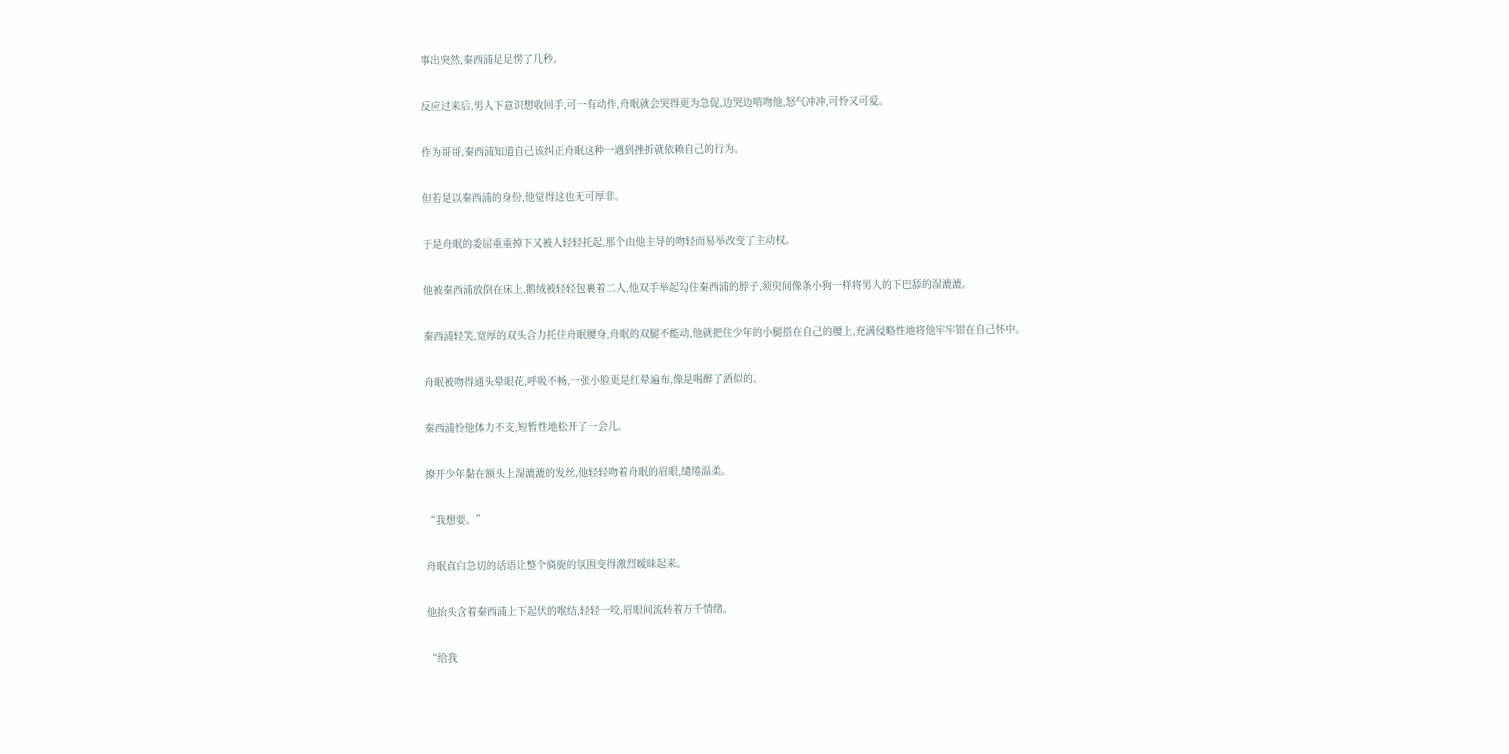事出突然,秦西浦足足愣了几秒。

反应过来后,男人下意识想收回手,可一有动作,舟眠就会哭得更为急促,边哭边啃吻他,怒气冲冲,可怜又可爱。

作为哥哥,秦西浦知道自己该纠正舟眠这种一遇到挫折就依赖自己的行为。

但若是以秦西浦的身份,他觉得这也无可厚非。

于是舟眠的委屈重重掉下又被人轻轻托起,那个由他主导的吻轻而易举改变了主动权。

他被秦西浦放倒在床上,鹅绒被轻轻包裹着二人,他双手举起勾住秦西浦的脖子,须臾间像条小狗一样将男人的下巴舔的湿漉漉。

秦西浦轻笑,宽厚的双头合力托住舟眠腰身,舟眠的双腿不能动,他就把住少年的小腿搭在自己的腰上,充满侵略性地将他牢牢钳在自己怀中。

舟眠被吻得通头晕眼花,呼吸不畅,一张小脸更是红晕遍布,像是喝醉了酒似的。

秦西浦怜他体力不支,短暂性地松开了一会儿。

撩开少年黏在额头上湿漉漉的发丝,他轻轻吻着舟眠的眉眼,缱绻温柔。

“我想要。”

舟眠直白急切的话语让整个旖旎的氛围变得激烈暧昧起来。

他抬头含着秦西浦上下起伏的喉结,轻轻一咬,眉眼间流转着万千情绪。

“给我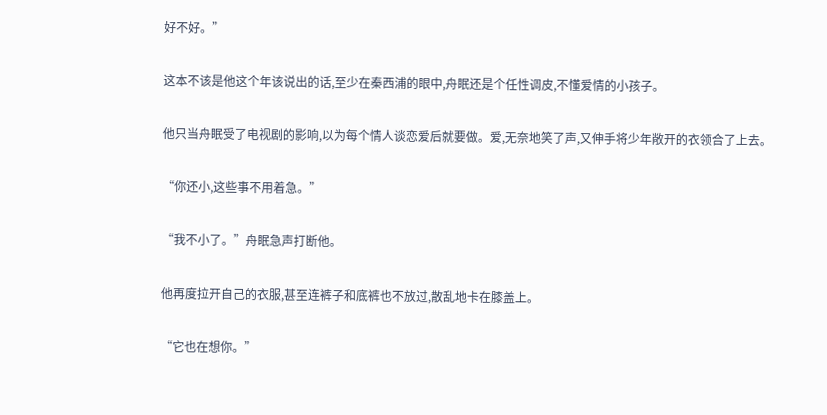好不好。”

这本不该是他这个年该说出的话,至少在秦西浦的眼中,舟眠还是个任性调皮,不懂爱情的小孩子。

他只当舟眠受了电视剧的影响,以为每个情人谈恋爱后就要做。爱,无奈地笑了声,又伸手将少年敞开的衣领合了上去。

“你还小,这些事不用着急。”

“我不小了。”舟眠急声打断他。

他再度拉开自己的衣服,甚至连裤子和底裤也不放过,散乱地卡在膝盖上。

“它也在想你。”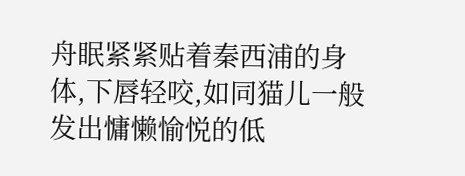舟眠紧紧贴着秦西浦的身体,下唇轻咬,如同猫儿一般发出慵懒愉悦的低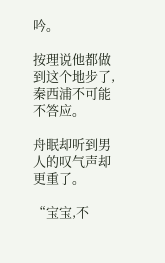吟。

按理说他都做到这个地步了,秦西浦不可能不答应。

舟眠却听到男人的叹气声却更重了。

“宝宝,不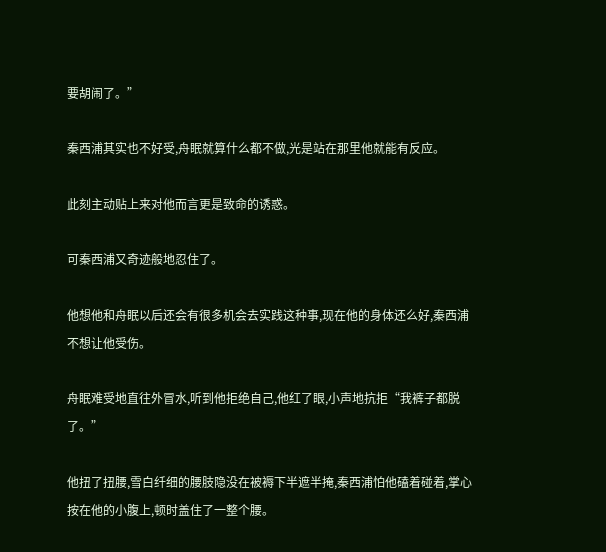要胡闹了。”

秦西浦其实也不好受,舟眠就算什么都不做,光是站在那里他就能有反应。

此刻主动贴上来对他而言更是致命的诱惑。

可秦西浦又奇迹般地忍住了。

他想他和舟眠以后还会有很多机会去实践这种事,现在他的身体还么好,秦西浦不想让他受伤。

舟眠难受地直往外冒水,听到他拒绝自己,他红了眼,小声地抗拒“我裤子都脱了。”

他扭了扭腰,雪白纤细的腰肢隐没在被褥下半遮半掩,秦西浦怕他磕着碰着,掌心按在他的小腹上,顿时盖住了一整个腰。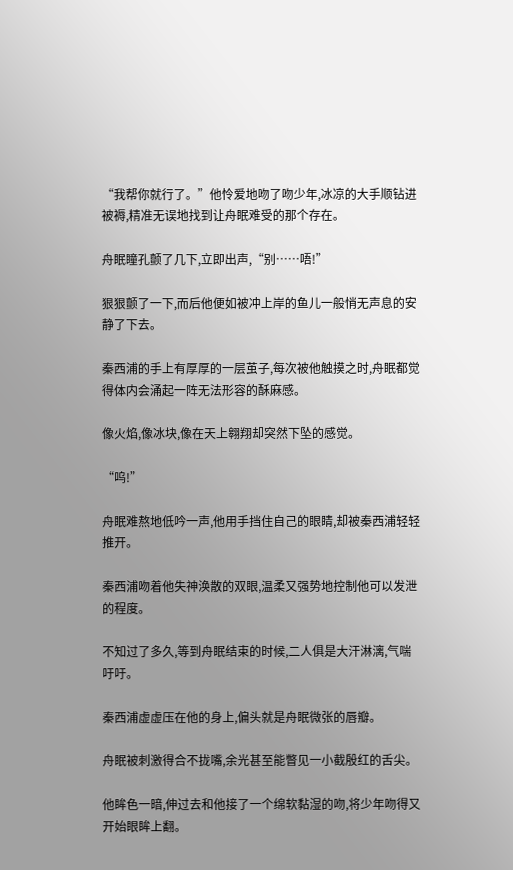“我帮你就行了。”他怜爱地吻了吻少年,冰凉的大手顺钻进被褥,精准无误地找到让舟眠难受的那个存在。

舟眠瞳孔颤了几下,立即出声,“别……唔!”

狠狠颤了一下,而后他便如被冲上岸的鱼儿一般悄无声息的安静了下去。

秦西浦的手上有厚厚的一层茧子,每次被他触摸之时,舟眠都觉得体内会涌起一阵无法形容的酥麻感。

像火焰,像冰块,像在天上翱翔却突然下坠的感觉。

“呜!”

舟眠难熬地低吟一声,他用手挡住自己的眼睛,却被秦西浦轻轻推开。

秦西浦吻着他失神涣散的双眼,温柔又强势地控制他可以发泄的程度。

不知过了多久,等到舟眠结束的时候,二人俱是大汗淋漓,气喘吁吁。

秦西浦虚虚压在他的身上,偏头就是舟眠微张的唇瓣。

舟眠被刺激得合不拢嘴,余光甚至能瞥见一小截殷红的舌尖。

他眸色一暗,伸过去和他接了一个绵软黏湿的吻,将少年吻得又开始眼眸上翻。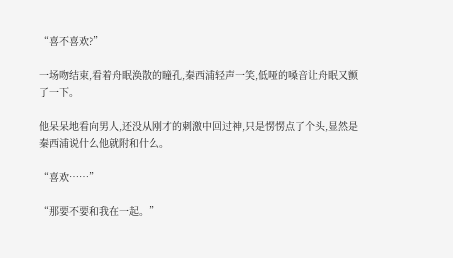“喜不喜欢?”

一场吻结束,看着舟眠涣散的瞳孔,秦西浦轻声一笑,低哑的嗓音让舟眠又颤了一下。

他呆呆地看向男人,还没从刚才的刺激中回过神,只是愣愣点了个头,显然是秦西浦说什么他就附和什么。

“喜欢……”

“那要不要和我在一起。”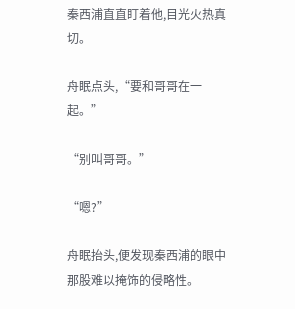秦西浦直直盯着他,目光火热真切。

舟眠点头,“要和哥哥在一起。”

“别叫哥哥。”

“嗯?”

舟眠抬头,便发现秦西浦的眼中那股难以掩饰的侵略性。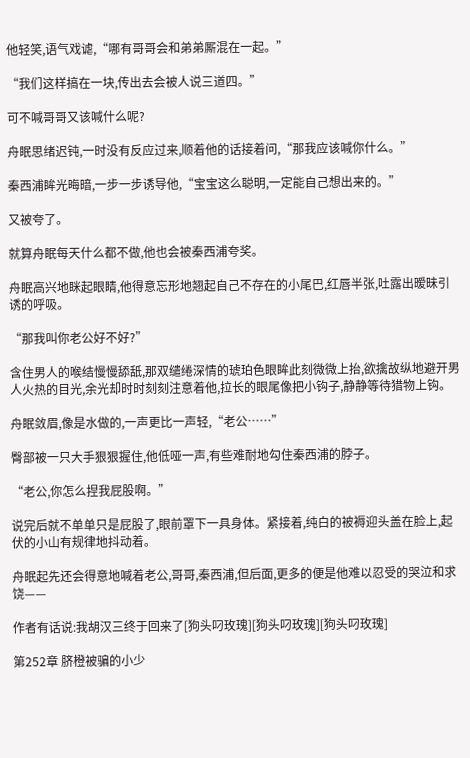他轻笑,语气戏谑,“哪有哥哥会和弟弟厮混在一起。”

“我们这样搞在一块,传出去会被人说三道四。”

可不喊哥哥又该喊什么呢?

舟眠思绪迟钝,一时没有反应过来,顺着他的话接着问,“那我应该喊你什么。”

秦西浦眸光晦暗,一步一步诱导他,“宝宝这么聪明,一定能自己想出来的。”

又被夸了。

就算舟眠每天什么都不做,他也会被秦西浦夸奖。

舟眠高兴地眯起眼睛,他得意忘形地翘起自己不存在的小尾巴,红唇半张,吐露出暧昧引诱的呼吸。

“那我叫你老公好不好?”

含住男人的喉结慢慢舔舐,那双缱绻深情的琥珀色眼眸此刻微微上抬,欲擒故纵地避开男人火热的目光,余光却时时刻刻注意着他,拉长的眼尾像把小钩子,静静等待猎物上钩。

舟眠敛眉,像是水做的,一声更比一声轻,“老公……”

臀部被一只大手狠狠握住,他低哑一声,有些难耐地勾住秦西浦的脖子。

“老公,你怎么捏我屁股啊。”

说完后就不单单只是屁股了,眼前罩下一具身体。紧接着,纯白的被褥迎头盖在脸上,起伏的小山有规律地抖动着。

舟眠起先还会得意地喊着老公,哥哥,秦西浦,但后面,更多的便是他难以忍受的哭泣和求饶——

作者有话说:我胡汉三终于回来了[狗头叼玫瑰][狗头叼玫瑰][狗头叼玫瑰]

第252章 脐橙被骗的小少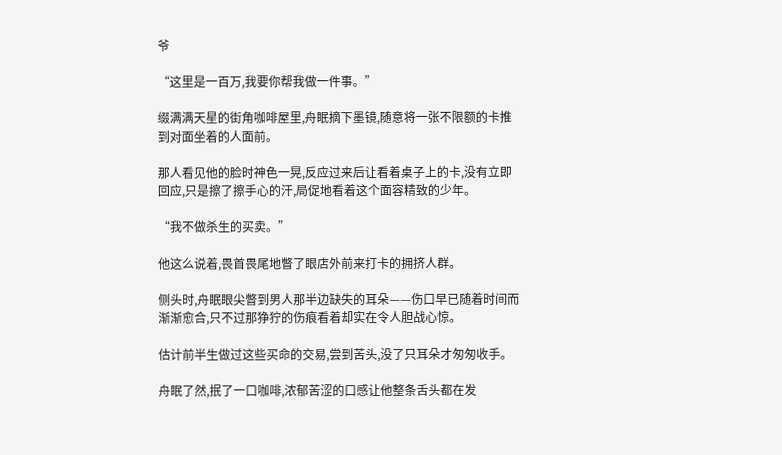爷

“这里是一百万,我要你帮我做一件事。”

缀满满天星的街角咖啡屋里,舟眠摘下墨镜,随意将一张不限额的卡推到对面坐着的人面前。

那人看见他的脸时神色一晃,反应过来后让看着桌子上的卡,没有立即回应,只是擦了擦手心的汗,局促地看着这个面容精致的少年。

“我不做杀生的买卖。”

他这么说着,畏首畏尾地瞥了眼店外前来打卡的拥挤人群。

侧头时,舟眠眼尖瞥到男人那半边缺失的耳朵——伤口早已随着时间而渐渐愈合,只不过那狰狞的伤痕看着却实在令人胆战心惊。

估计前半生做过这些买命的交易,尝到苦头,没了只耳朵才匆匆收手。

舟眠了然,抿了一口咖啡,浓郁苦涩的口感让他整条舌头都在发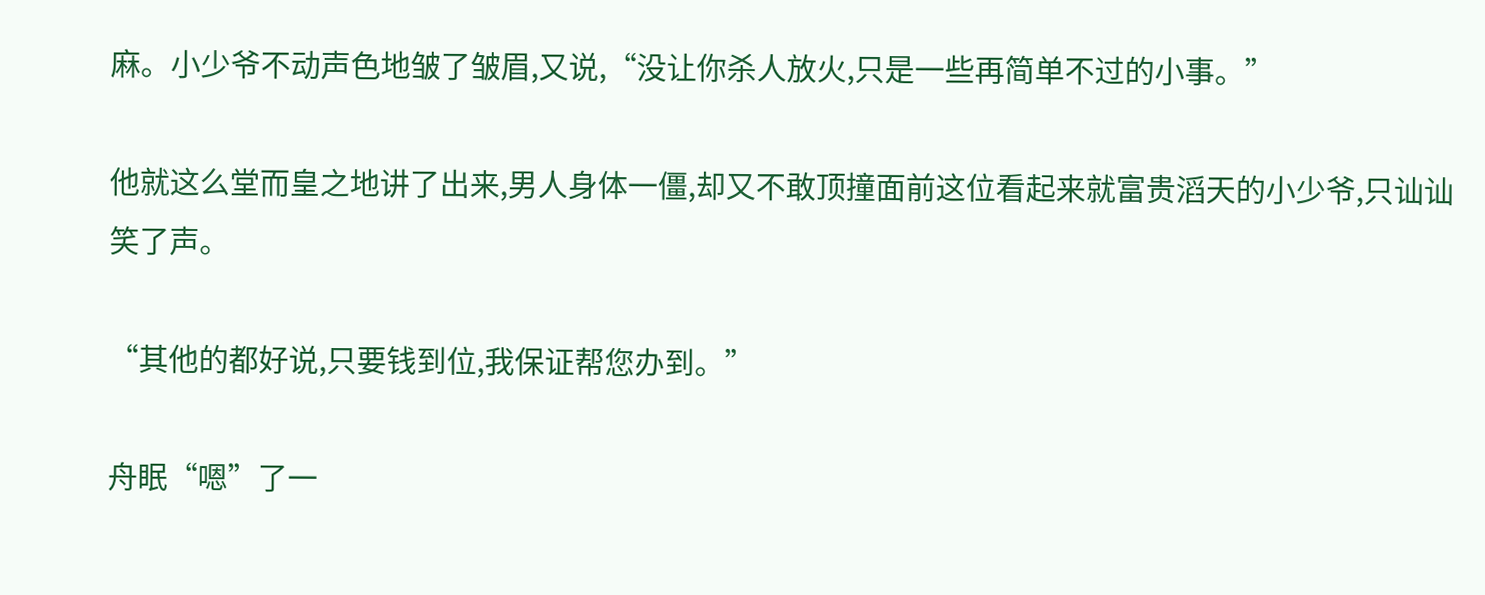麻。小少爷不动声色地皱了皱眉,又说,“没让你杀人放火,只是一些再简单不过的小事。”

他就这么堂而皇之地讲了出来,男人身体一僵,却又不敢顶撞面前这位看起来就富贵滔天的小少爷,只讪讪笑了声。

“其他的都好说,只要钱到位,我保证帮您办到。”

舟眠“嗯”了一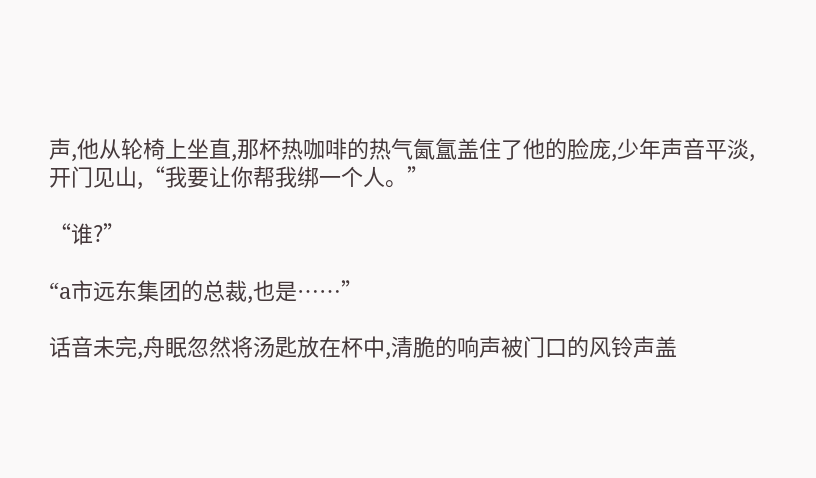声,他从轮椅上坐直,那杯热咖啡的热气氤氲盖住了他的脸庞,少年声音平淡,开门见山,“我要让你帮我绑一个人。”

“谁?”

“a市远东集团的总裁,也是……”

话音未完,舟眠忽然将汤匙放在杯中,清脆的响声被门口的风铃声盖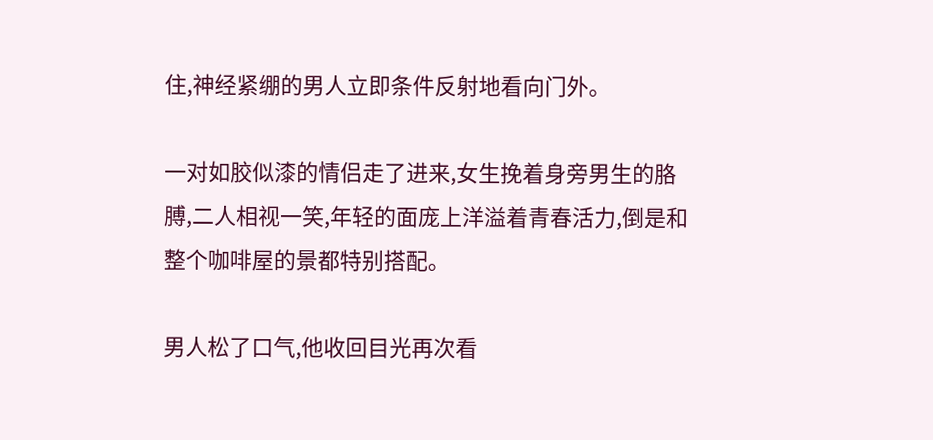住,神经紧绷的男人立即条件反射地看向门外。

一对如胶似漆的情侣走了进来,女生挽着身旁男生的胳膊,二人相视一笑,年轻的面庞上洋溢着青春活力,倒是和整个咖啡屋的景都特别搭配。

男人松了口气,他收回目光再次看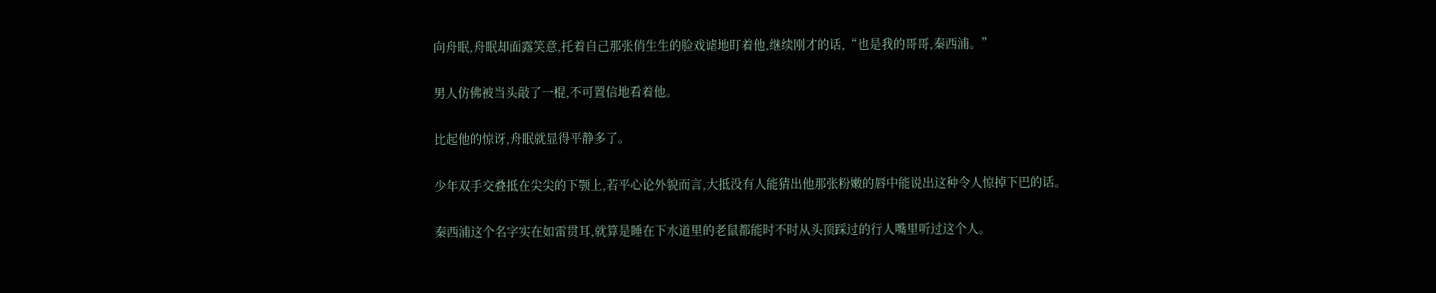向舟眠,舟眠却面露笑意,托着自己那张俏生生的脸戏谑地盯着他,继续刚才的话,“也是我的哥哥,秦西浦。”

男人仿佛被当头敲了一棍,不可置信地看着他。

比起他的惊讶,舟眠就显得平静多了。

少年双手交叠抵在尖尖的下颚上,若平心论外貌而言,大抵没有人能猜出他那张粉嫩的唇中能说出这种令人惊掉下巴的话。

秦西浦这个名字实在如雷贯耳,就算是睡在下水道里的老鼠都能时不时从头顶踩过的行人嘴里听过这个人。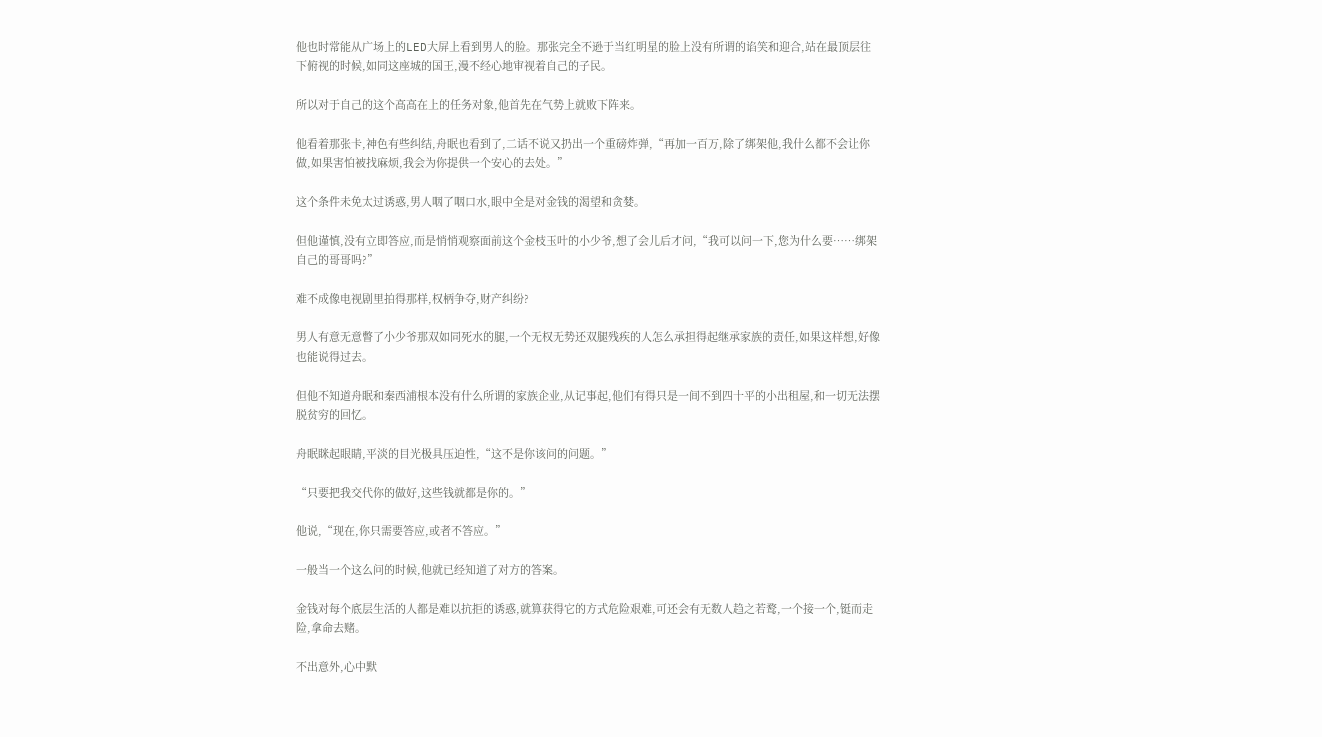他也时常能从广场上的LED大屏上看到男人的脸。那张完全不逊于当红明星的脸上没有所谓的谄笑和迎合,站在最顶层往下俯视的时候,如同这座城的国王,漫不经心地审视着自己的子民。

所以对于自己的这个高高在上的任务对象,他首先在气势上就败下阵来。

他看着那张卡,神色有些纠结,舟眠也看到了,二话不说又扔出一个重磅炸弹,“再加一百万,除了绑架他,我什么都不会让你做,如果害怕被找麻烦,我会为你提供一个安心的去处。”

这个条件未免太过诱惑,男人咽了咽口水,眼中全是对金钱的渴望和贪婪。

但他谨慎,没有立即答应,而是悄悄观察面前这个金枝玉叶的小少爷,想了会儿后才问,“我可以问一下,您为什么要……绑架自己的哥哥吗?”

难不成像电视剧里拍得那样,权柄争夺,财产纠纷?

男人有意无意瞥了小少爷那双如同死水的腿,一个无权无势还双腿残疾的人怎么承担得起继承家族的责任,如果这样想,好像也能说得过去。

但他不知道舟眠和秦西浦根本没有什么所谓的家族企业,从记事起,他们有得只是一间不到四十平的小出租屋,和一切无法摆脱贫穷的回忆。

舟眠眯起眼睛,平淡的目光极具压迫性,“这不是你该问的问题。”

“只要把我交代你的做好,这些钱就都是你的。”

他说,“现在,你只需要答应,或者不答应。”

一般当一个这么问的时候,他就已经知道了对方的答案。

金钱对每个底层生活的人都是难以抗拒的诱惑,就算获得它的方式危险艰难,可还会有无数人趋之若鹜,一个接一个,铤而走险,拿命去赌。

不出意外,心中默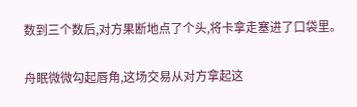数到三个数后,对方果断地点了个头,将卡拿走塞进了口袋里。

舟眠微微勾起唇角,这场交易从对方拿起这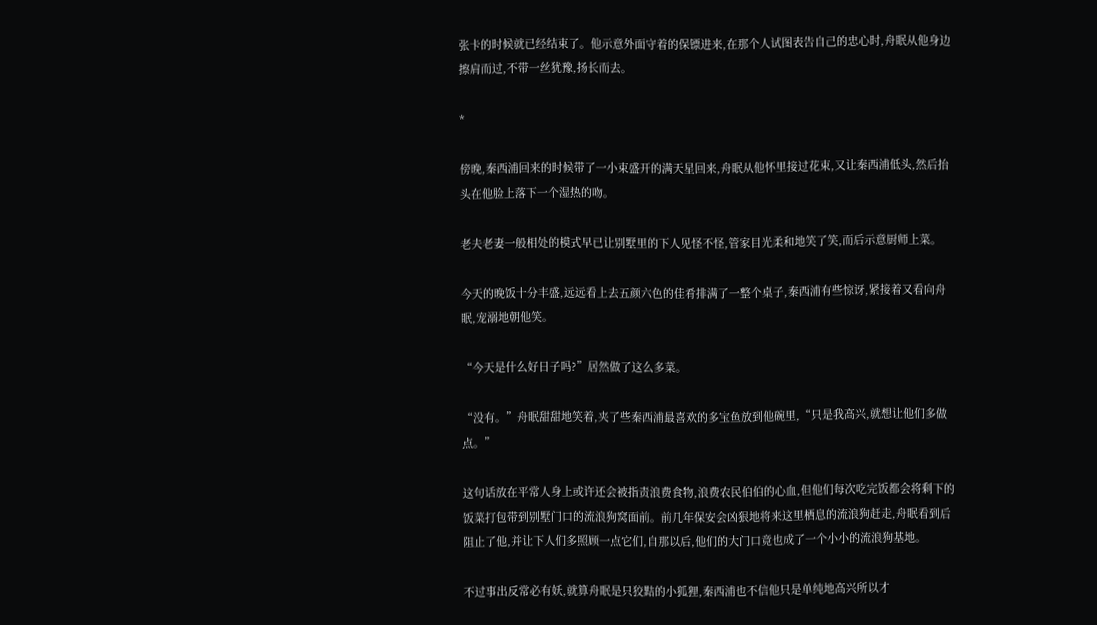张卡的时候就已经结束了。他示意外面守着的保镖进来,在那个人试图表告自己的忠心时,舟眠从他身边擦肩而过,不带一丝犹豫,扬长而去。

*

傍晚,秦西浦回来的时候带了一小束盛开的满天星回来,舟眠从他怀里接过花束,又让秦西浦低头,然后抬头在他脸上落下一个湿热的吻。

老夫老妻一般相处的模式早已让别墅里的下人见怪不怪,管家目光柔和地笑了笑,而后示意厨师上菜。

今天的晚饭十分丰盛,远远看上去五颜六色的佳肴排满了一整个桌子,秦西浦有些惊讶,紧接着又看向舟眠,宠溺地朝他笑。

“今天是什么好日子吗?”居然做了这么多菜。

“没有。”舟眠甜甜地笑着,夹了些秦西浦最喜欢的多宝鱼放到他碗里,“只是我高兴,就想让他们多做点。”

这句话放在平常人身上或许还会被指责浪费食物,浪费农民伯伯的心血,但他们每次吃完饭都会将剩下的饭菜打包带到别墅门口的流浪狗窝面前。前几年保安会凶狠地将来这里栖息的流浪狗赶走,舟眠看到后阻止了他,并让下人们多照顾一点它们,自那以后,他们的大门口竟也成了一个小小的流浪狗基地。

不过事出反常必有妖,就算舟眠是只狡黠的小狐狸,秦西浦也不信他只是单纯地高兴所以才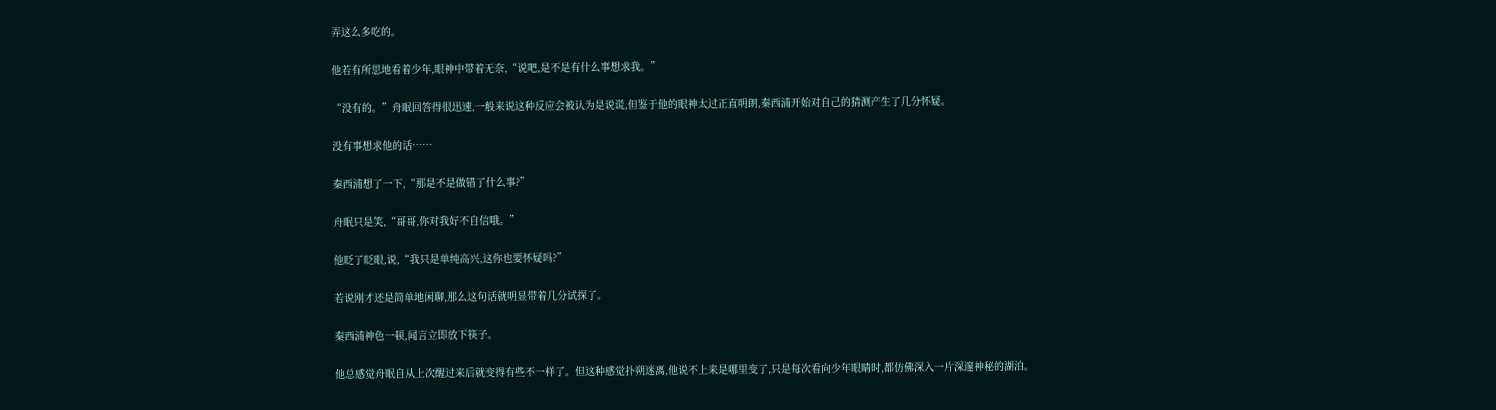弄这么多吃的。

他若有所思地看着少年,眼神中带着无奈,“说吧,是不是有什么事想求我。”

“没有的。”舟眠回答得很迅速,一般来说这种反应会被认为是说谎,但鉴于他的眼神太过正直明朗,秦西浦开始对自己的猜测产生了几分怀疑。

没有事想求他的话……

秦西浦想了一下,“那是不是做错了什么事?”

舟眠只是笑,“哥哥,你对我好不自信哦。”

他眨了眨眼,说,“我只是单纯高兴,这你也要怀疑吗?”

若说刚才还是简单地闲聊,那么这句话就明显带着几分试探了。

秦西浦神色一顿,闻言立即放下筷子。

他总感觉舟眠自从上次醒过来后就变得有些不一样了。但这种感觉扑朔迷离,他说不上来是哪里变了,只是每次看向少年眼睛时,都仿佛深入一片深邃神秘的湖泊。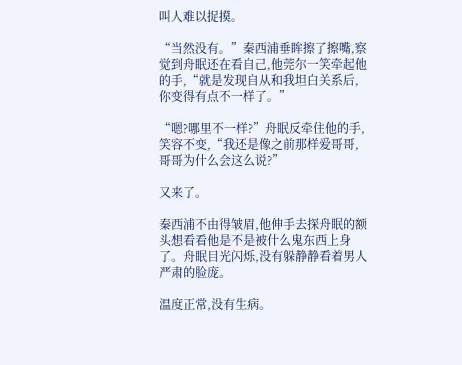叫人难以捉摸。

“当然没有。”秦西浦垂眸擦了擦嘴,察觉到舟眠还在看自己,他莞尔一笑牵起他的手,“就是发现自从和我坦白关系后,你变得有点不一样了。”

“嗯?哪里不一样?”舟眠反牵住他的手,笑容不变,“我还是像之前那样爱哥哥,哥哥为什么会这么说?”

又来了。

秦西浦不由得皱眉,他伸手去探舟眠的额头想看看他是不是被什么鬼东西上身了。舟眠目光闪烁,没有躲静静看着男人严肃的脸庞。

温度正常,没有生病。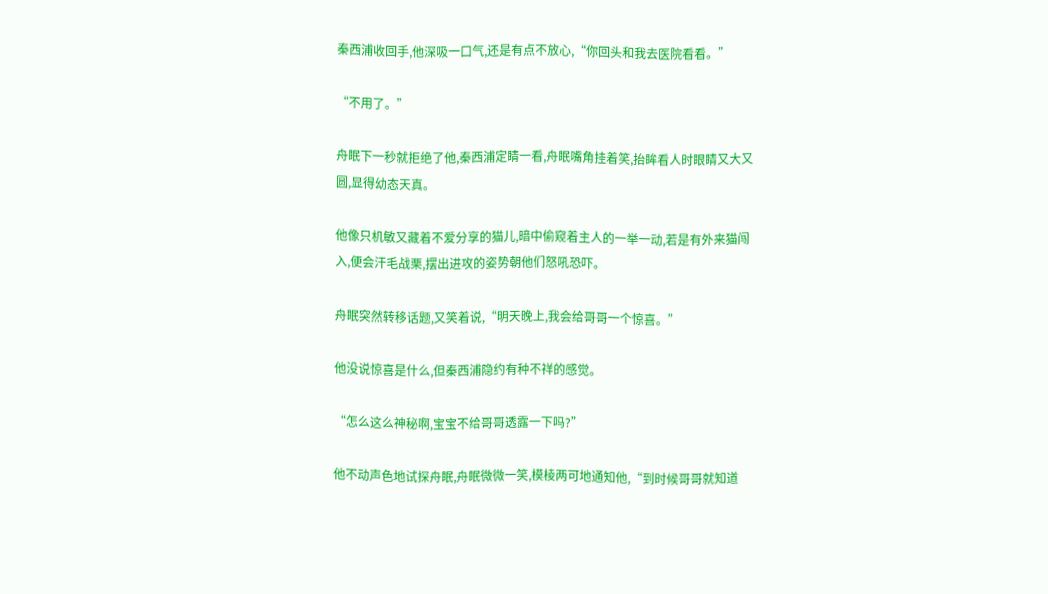秦西浦收回手,他深吸一口气,还是有点不放心,“你回头和我去医院看看。”

“不用了。”

舟眠下一秒就拒绝了他,秦西浦定睛一看,舟眠嘴角挂着笑,抬眸看人时眼睛又大又圆,显得幼态天真。

他像只机敏又藏着不爱分享的猫儿,暗中偷窥着主人的一举一动,若是有外来猫闯入,便会汗毛战栗,摆出进攻的姿势朝他们怒吼恐吓。

舟眠突然转移话题,又笑着说,“明天晚上,我会给哥哥一个惊喜。”

他没说惊喜是什么,但秦西浦隐约有种不祥的感觉。

“怎么这么神秘啊,宝宝不给哥哥透露一下吗?”

他不动声色地试探舟眠,舟眠微微一笑,模棱两可地通知他,“到时候哥哥就知道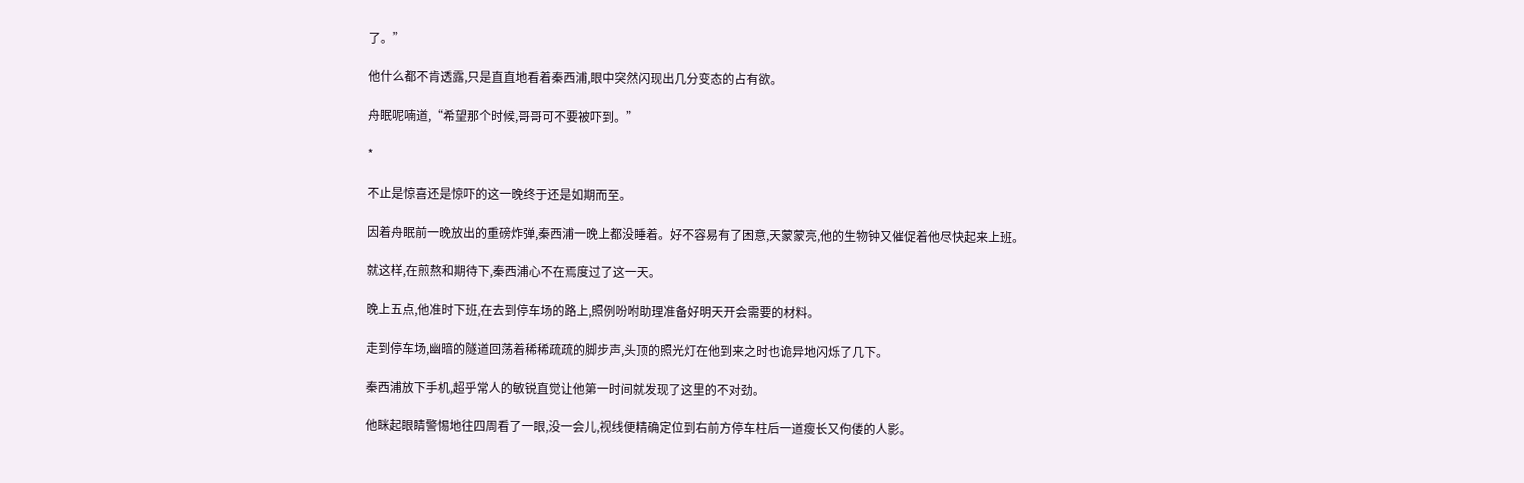了。”

他什么都不肯透露,只是直直地看着秦西浦,眼中突然闪现出几分变态的占有欲。

舟眠呢喃道,“希望那个时候,哥哥可不要被吓到。”

*

不止是惊喜还是惊吓的这一晚终于还是如期而至。

因着舟眠前一晚放出的重磅炸弹,秦西浦一晚上都没睡着。好不容易有了困意,天蒙蒙亮,他的生物钟又催促着他尽快起来上班。

就这样,在煎熬和期待下,秦西浦心不在焉度过了这一天。

晚上五点,他准时下班,在去到停车场的路上,照例吩咐助理准备好明天开会需要的材料。

走到停车场,幽暗的隧道回荡着稀稀疏疏的脚步声,头顶的照光灯在他到来之时也诡异地闪烁了几下。

秦西浦放下手机,超乎常人的敏锐直觉让他第一时间就发现了这里的不对劲。

他眯起眼睛警惕地往四周看了一眼,没一会儿,视线便精确定位到右前方停车柱后一道瘦长又佝偻的人影。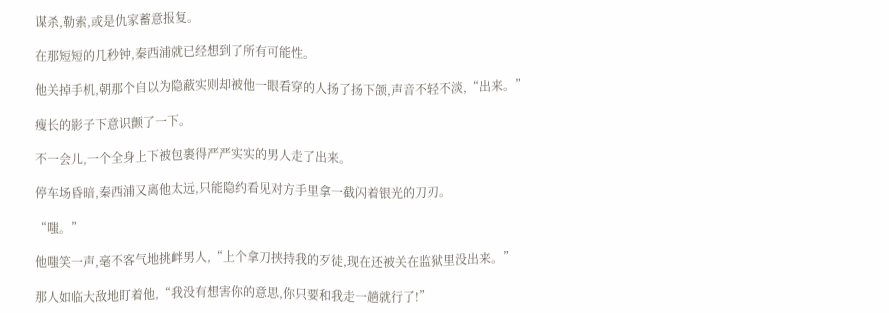谋杀,勒索,或是仇家蓄意报复。

在那短短的几秒钟,秦西浦就已经想到了所有可能性。

他关掉手机,朝那个自以为隐蔽实则却被他一眼看穿的人扬了扬下颌,声音不轻不淡,“出来。”

瘦长的影子下意识颤了一下。

不一会儿,一个全身上下被包裹得严严实实的男人走了出来。

停车场昏暗,秦西浦又离他太远,只能隐约看见对方手里拿一截闪着银光的刀刃。

“嗤。”

他嗤笑一声,毫不客气地挑衅男人,“上个拿刀挟持我的歹徒,现在还被关在监狱里没出来。”

那人如临大敌地盯着他,“我没有想害你的意思,你只要和我走一趟就行了!”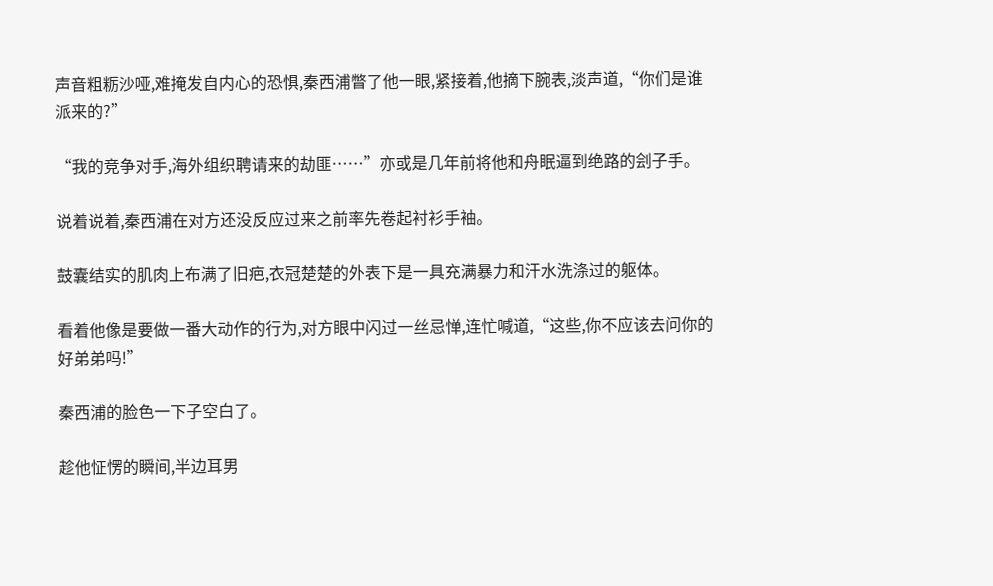声音粗粝沙哑,难掩发自内心的恐惧,秦西浦瞥了他一眼,紧接着,他摘下腕表,淡声道,“你们是谁派来的?”

“我的竞争对手,海外组织聘请来的劫匪……”亦或是几年前将他和舟眠逼到绝路的刽子手。

说着说着,秦西浦在对方还没反应过来之前率先卷起衬衫手袖。

鼓囊结实的肌肉上布满了旧疤,衣冠楚楚的外表下是一具充满暴力和汗水洗涤过的躯体。

看着他像是要做一番大动作的行为,对方眼中闪过一丝忌惮,连忙喊道,“这些,你不应该去问你的好弟弟吗!”

秦西浦的脸色一下子空白了。

趁他怔愣的瞬间,半边耳男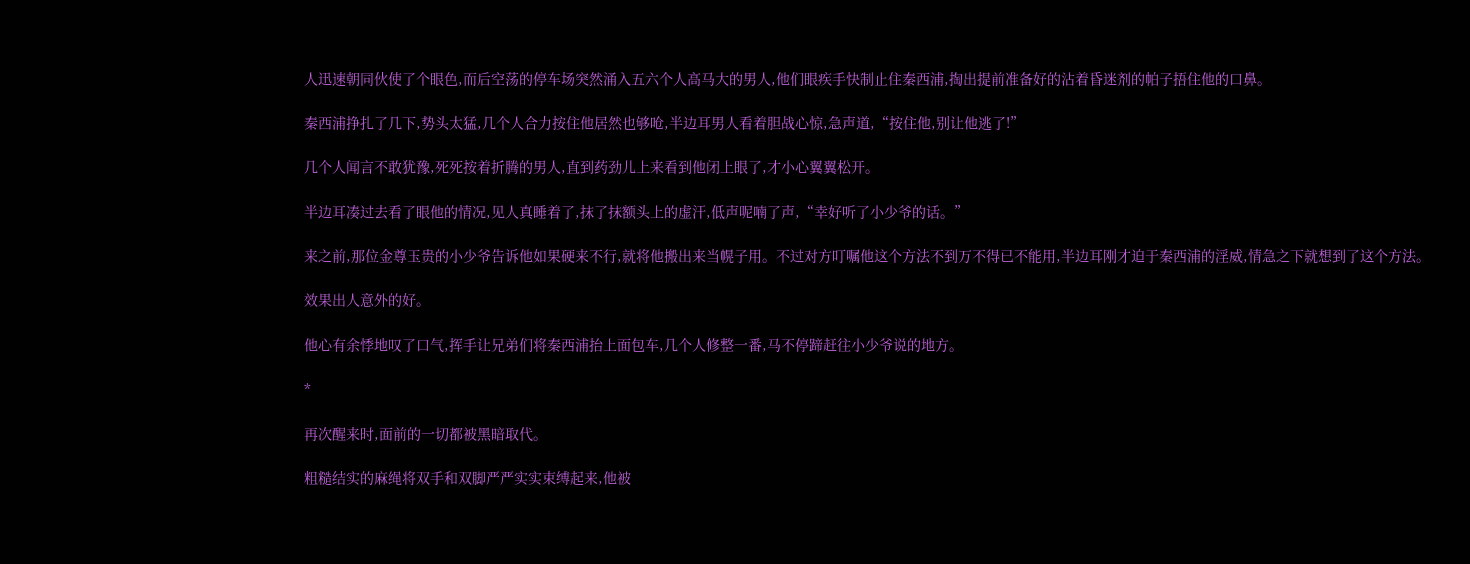人迅速朝同伙使了个眼色,而后空荡的停车场突然涌入五六个人高马大的男人,他们眼疾手快制止住秦西浦,掏出提前准备好的沾着昏迷剂的帕子捂住他的口鼻。

秦西浦挣扎了几下,势头太猛,几个人合力按住他居然也够呛,半边耳男人看着胆战心惊,急声道,“按住他,别让他逃了!”

几个人闻言不敢犹豫,死死按着折腾的男人,直到药劲儿上来看到他闭上眼了,才小心翼翼松开。

半边耳凑过去看了眼他的情况,见人真睡着了,抹了抹额头上的虚汗,低声呢喃了声,“幸好听了小少爷的话。”

来之前,那位金尊玉贵的小少爷告诉他如果硬来不行,就将他搬出来当幌子用。不过对方叮嘱他这个方法不到万不得已不能用,半边耳刚才迫于秦西浦的淫威,情急之下就想到了这个方法。

效果出人意外的好。

他心有余悸地叹了口气,挥手让兄弟们将秦西浦抬上面包车,几个人修整一番,马不停蹄赶往小少爷说的地方。

*

再次醒来时,面前的一切都被黑暗取代。

粗糙结实的麻绳将双手和双脚严严实实束缚起来,他被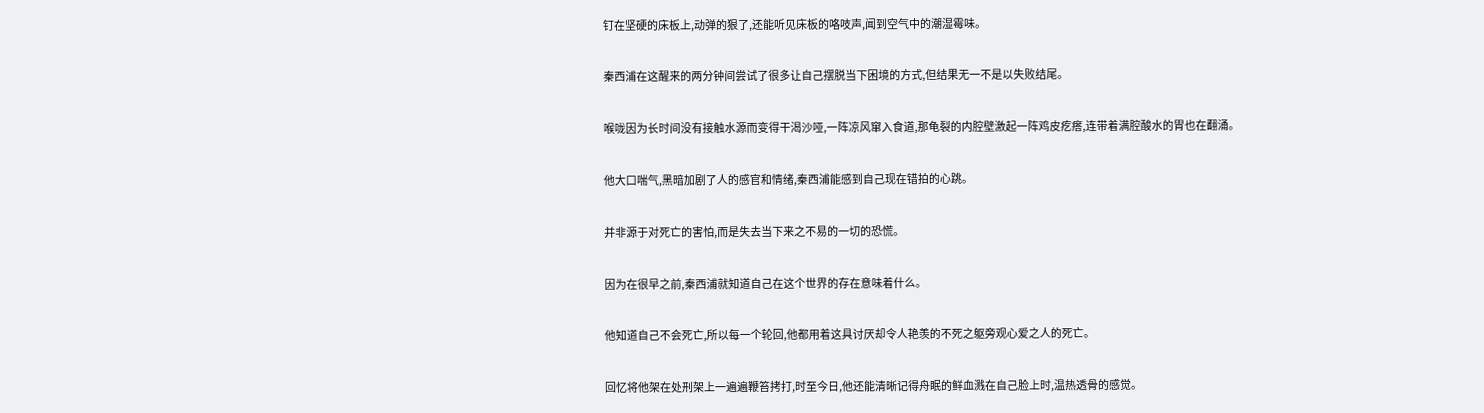钉在坚硬的床板上,动弹的狠了,还能听见床板的咯吱声,闻到空气中的潮湿霉味。

秦西浦在这醒来的两分钟间尝试了很多让自己摆脱当下困境的方式,但结果无一不是以失败结尾。

喉咙因为长时间没有接触水源而变得干渴沙哑,一阵凉风窜入食道,那龟裂的内腔壁激起一阵鸡皮疙瘩,连带着满腔酸水的胃也在翻涌。

他大口喘气,黑暗加剧了人的感官和情绪,秦西浦能感到自己现在错拍的心跳。

并非源于对死亡的害怕,而是失去当下来之不易的一切的恐慌。

因为在很早之前,秦西浦就知道自己在这个世界的存在意味着什么。

他知道自己不会死亡,所以每一个轮回,他都用着这具讨厌却令人艳羡的不死之躯旁观心爱之人的死亡。

回忆将他架在处刑架上一遍遍鞭笞拷打,时至今日,他还能清晰记得舟眠的鲜血溅在自己脸上时,温热透骨的感觉。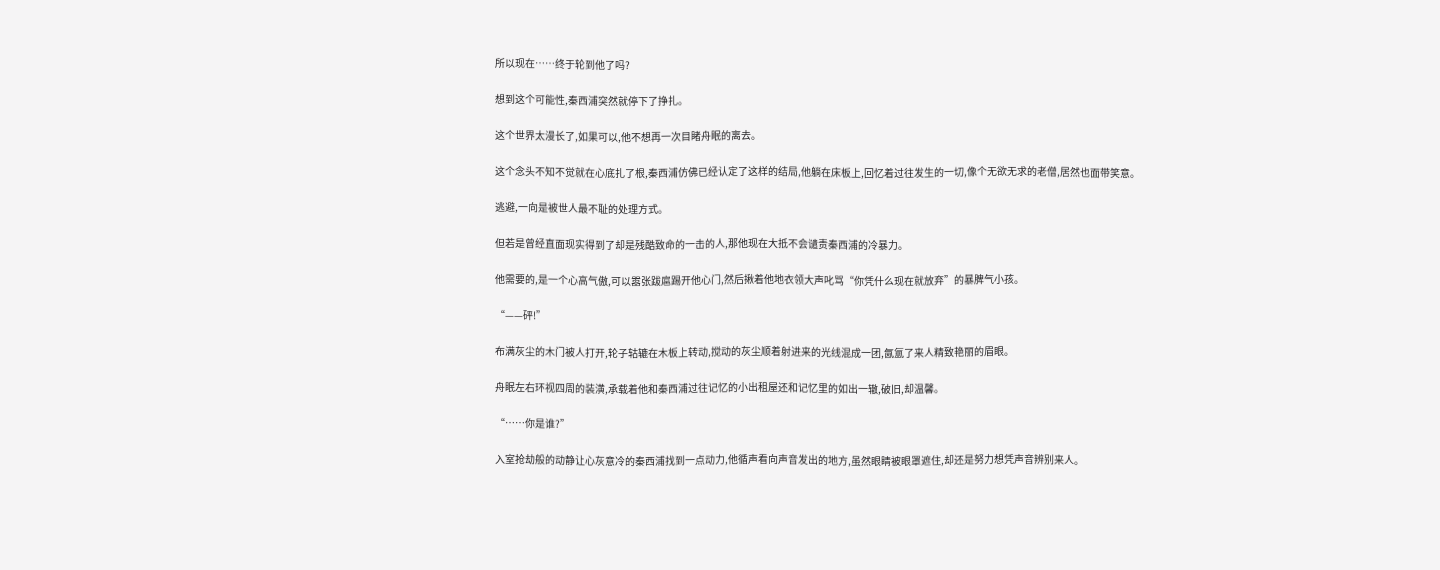所以现在……终于轮到他了吗?

想到这个可能性,秦西浦突然就停下了挣扎。

这个世界太漫长了,如果可以,他不想再一次目睹舟眠的离去。

这个念头不知不觉就在心底扎了根,秦西浦仿佛已经认定了这样的结局,他躺在床板上,回忆着过往发生的一切,像个无欲无求的老僧,居然也面带笑意。

逃避,一向是被世人最不耻的处理方式。

但若是曾经直面现实得到了却是残酷致命的一击的人,那他现在大抵不会谴责秦西浦的冷暴力。

他需要的,是一个心高气傲,可以嚣张跋扈踢开他心门,然后揪着他地衣领大声叱骂“你凭什么现在就放弃”的暴脾气小孩。

“——砰!”

布满灰尘的木门被人打开,轮子轱辘在木板上转动,搅动的灰尘顺着射进来的光线混成一团,氤氲了来人精致艳丽的眉眼。

舟眠左右环视四周的装潢,承载着他和秦西浦过往记忆的小出租屋还和记忆里的如出一辙,破旧,却温馨。

“……你是谁?”

入室抢劫般的动静让心灰意冷的秦西浦找到一点动力,他循声看向声音发出的地方,虽然眼睛被眼罩遮住,却还是努力想凭声音辨别来人。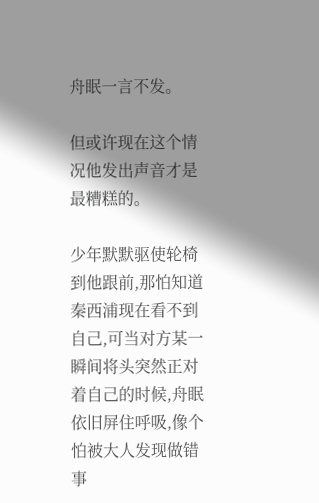舟眠一言不发。

但或许现在这个情况他发出声音才是最糟糕的。

少年默默驱使轮椅到他跟前,那怕知道秦西浦现在看不到自己,可当对方某一瞬间将头突然正对着自己的时候,舟眠依旧屏住呼吸,像个怕被大人发现做错事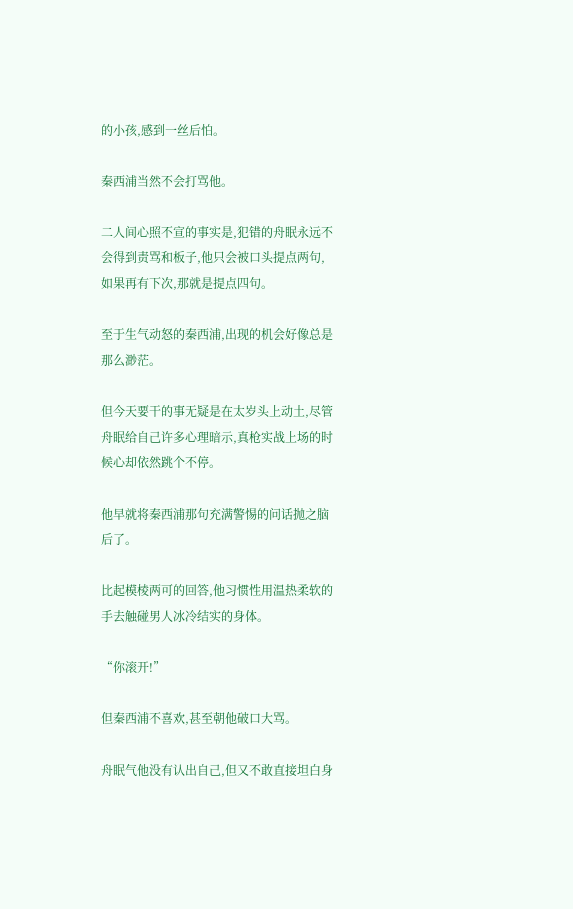的小孩,感到一丝后怕。

秦西浦当然不会打骂他。

二人间心照不宣的事实是,犯错的舟眠永远不会得到责骂和板子,他只会被口头提点两句,如果再有下次,那就是提点四句。

至于生气动怒的秦西浦,出现的机会好像总是那么渺茫。

但今天要干的事无疑是在太岁头上动土,尽管舟眠给自己许多心理暗示,真枪实战上场的时候心却依然跳个不停。

他早就将秦西浦那句充满警惕的问话抛之脑后了。

比起模棱两可的回答,他习惯性用温热柔软的手去触碰男人冰冷结实的身体。

“你滚开!”

但秦西浦不喜欢,甚至朝他破口大骂。

舟眠气他没有认出自己,但又不敢直接坦白身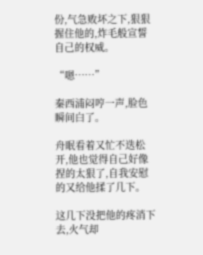份,气急败坏之下,狠狠握住他的,炸毛般宣誓自己的权威。

“嗯……”

秦西浦闷哼一声,脸色瞬间白了。

舟眠看着又忙不迭松开,他也觉得自己好像捏的太狠了,自我安慰的又给他揉了几下。

这几下没把他的疼消下去,火气却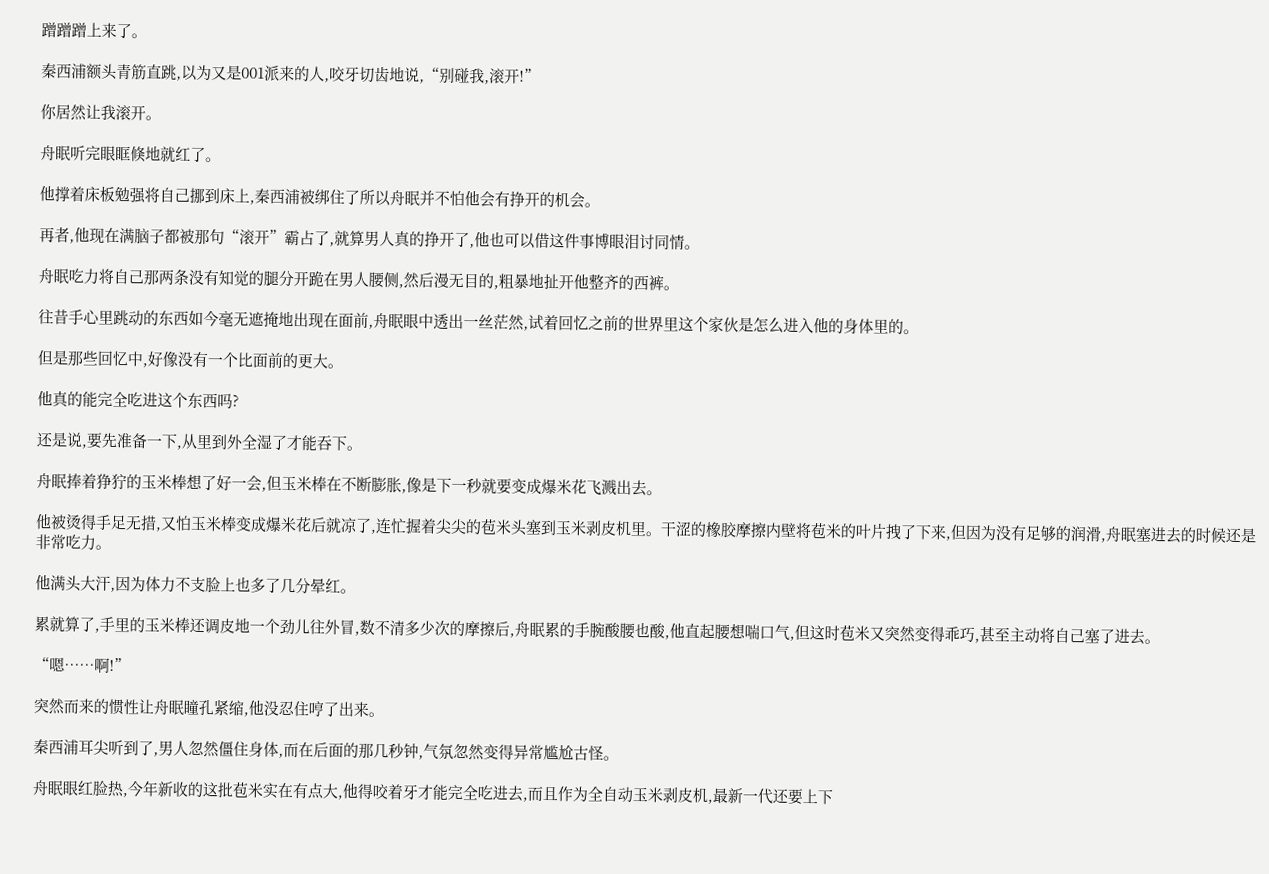蹭蹭蹭上来了。

秦西浦额头青筋直跳,以为又是001派来的人,咬牙切齿地说,“别碰我,滚开!”

你居然让我滚开。

舟眠听完眼眶倏地就红了。

他撑着床板勉强将自己挪到床上,秦西浦被绑住了所以舟眠并不怕他会有挣开的机会。

再者,他现在满脑子都被那句“滚开”霸占了,就算男人真的挣开了,他也可以借这件事博眼泪讨同情。

舟眠吃力将自己那两条没有知觉的腿分开跪在男人腰侧,然后漫无目的,粗暴地扯开他整齐的西裤。

往昔手心里跳动的东西如今毫无遮掩地出现在面前,舟眠眼中透出一丝茫然,试着回忆之前的世界里这个家伙是怎么进入他的身体里的。

但是那些回忆中,好像没有一个比面前的更大。

他真的能完全吃进这个东西吗?

还是说,要先准备一下,从里到外全湿了才能吞下。

舟眠捧着狰狞的玉米棒想了好一会,但玉米棒在不断膨胀,像是下一秒就要变成爆米花飞溅出去。

他被烫得手足无措,又怕玉米棒变成爆米花后就凉了,连忙握着尖尖的苞米头塞到玉米剥皮机里。干涩的橡胶摩擦内壁将苞米的叶片拽了下来,但因为没有足够的润滑,舟眠塞进去的时候还是非常吃力。

他满头大汗,因为体力不支脸上也多了几分晕红。

累就算了,手里的玉米棒还调皮地一个劲儿往外冒,数不清多少次的摩擦后,舟眠累的手腕酸腰也酸,他直起腰想喘口气,但这时苞米又突然变得乖巧,甚至主动将自己塞了进去。

“嗯……啊!”

突然而来的惯性让舟眠瞳孔紧缩,他没忍住哼了出来。

秦西浦耳尖听到了,男人忽然僵住身体,而在后面的那几秒钟,气氛忽然变得异常尴尬古怪。

舟眠眼红脸热,今年新收的这批苞米实在有点大,他得咬着牙才能完全吃进去,而且作为全自动玉米剥皮机,最新一代还要上下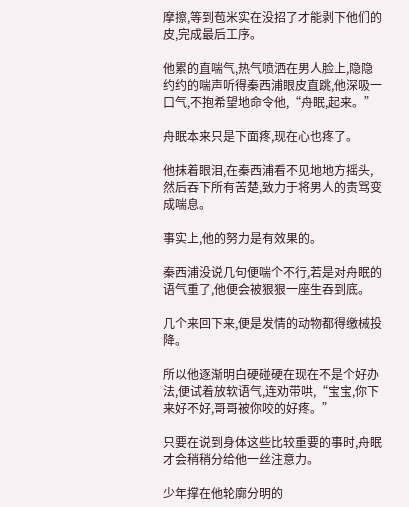摩擦,等到苞米实在没招了才能剥下他们的皮,完成最后工序。

他累的直喘气,热气喷洒在男人脸上,隐隐约约的喘声听得秦西浦眼皮直跳,他深吸一口气,不抱希望地命令他,“舟眠,起来。”

舟眠本来只是下面疼,现在心也疼了。

他抹着眼泪,在秦西浦看不见地地方摇头,然后吞下所有苦楚,致力于将男人的责骂变成喘息。

事实上,他的努力是有效果的。

秦西浦没说几句便喘个不行,若是对舟眠的语气重了,他便会被狠狠一座生吞到底。

几个来回下来,便是发情的动物都得缴械投降。

所以他逐渐明白硬碰硬在现在不是个好办法,便试着放软语气,连劝带哄,“宝宝,你下来好不好,哥哥被你咬的好疼。”

只要在说到身体这些比较重要的事时,舟眠才会稍稍分给他一丝注意力。

少年撑在他轮廓分明的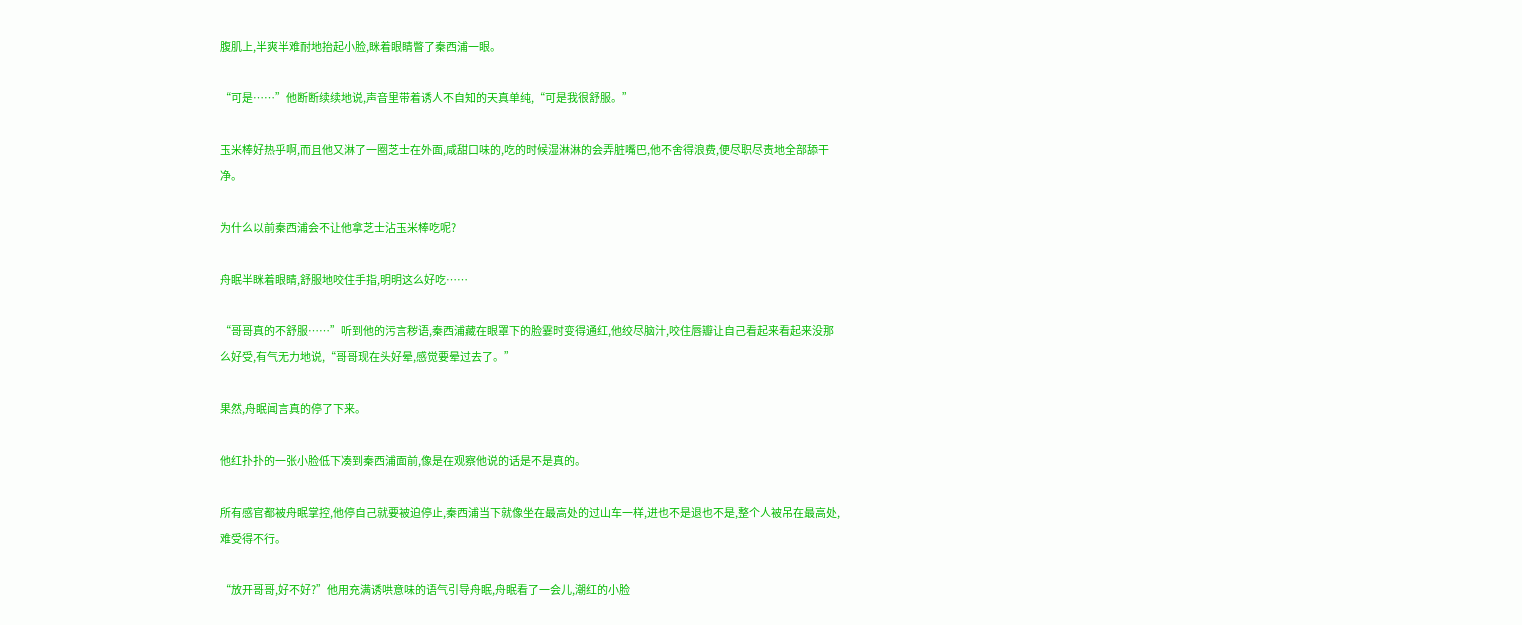腹肌上,半爽半难耐地抬起小脸,眯着眼睛瞥了秦西浦一眼。

“可是……”他断断续续地说,声音里带着诱人不自知的天真单纯,“可是我很舒服。”

玉米棒好热乎啊,而且他又淋了一圈芝士在外面,咸甜口味的,吃的时候湿淋淋的会弄脏嘴巴,他不舍得浪费,便尽职尽责地全部舔干净。

为什么以前秦西浦会不让他拿芝士沾玉米棒吃呢?

舟眠半眯着眼睛,舒服地咬住手指,明明这么好吃……

“哥哥真的不舒服……”听到他的污言秽语,秦西浦藏在眼罩下的脸霎时变得通红,他绞尽脑汁,咬住唇瓣让自己看起来看起来没那么好受,有气无力地说,“哥哥现在头好晕,感觉要晕过去了。”

果然,舟眠闻言真的停了下来。

他红扑扑的一张小脸低下凑到秦西浦面前,像是在观察他说的话是不是真的。

所有感官都被舟眠掌控,他停自己就要被迫停止,秦西浦当下就像坐在最高处的过山车一样,进也不是退也不是,整个人被吊在最高处,难受得不行。

“放开哥哥,好不好?”他用充满诱哄意味的语气引导舟眠,舟眠看了一会儿,潮红的小脸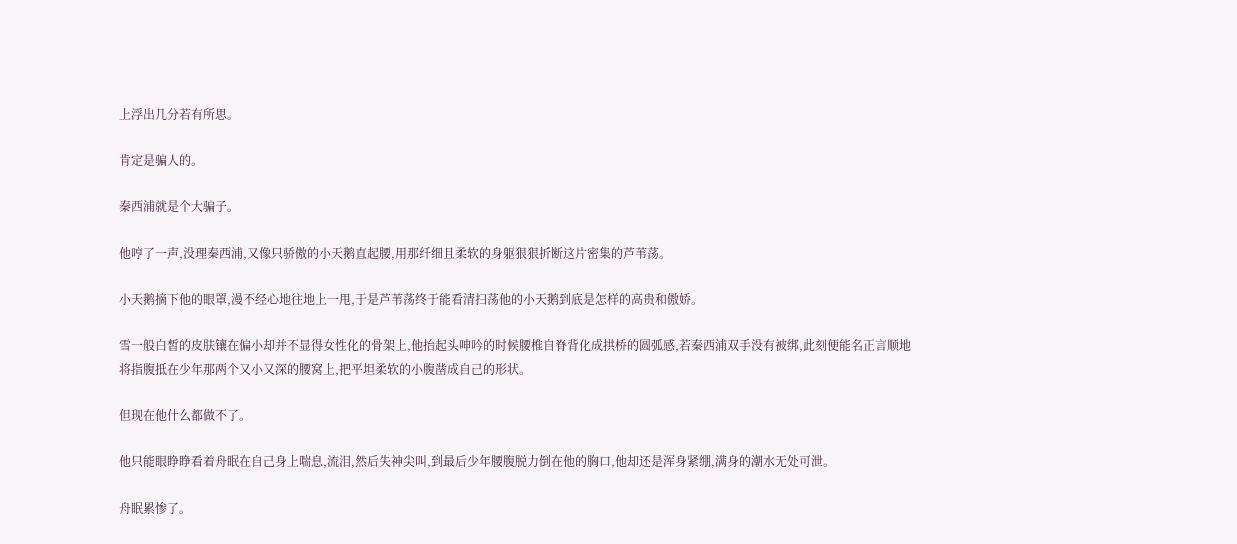上浮出几分若有所思。

肯定是骗人的。

秦西浦就是个大骗子。

他哼了一声,没理秦西浦,又像只骄傲的小天鹅直起腰,用那纤细且柔软的身躯狠狠折断这片密集的芦苇荡。

小天鹅摘下他的眼罩,漫不经心地往地上一甩,于是芦苇荡终于能看清扫荡他的小天鹅到底是怎样的高贵和傲娇。

雪一般白皙的皮肤镶在偏小却并不显得女性化的骨架上,他抬起头呻吟的时候腰椎自脊背化成拱桥的圆弧感,若秦西浦双手没有被绑,此刻便能名正言顺地将指腹抵在少年那两个又小又深的腰窝上,把平坦柔软的小腹凿成自己的形状。

但现在他什么都做不了。

他只能眼睁睁看着舟眠在自己身上喘息,流泪,然后失神尖叫,到最后少年腰腹脱力倒在他的胸口,他却还是浑身紧绷,满身的潮水无处可泄。

舟眠累惨了。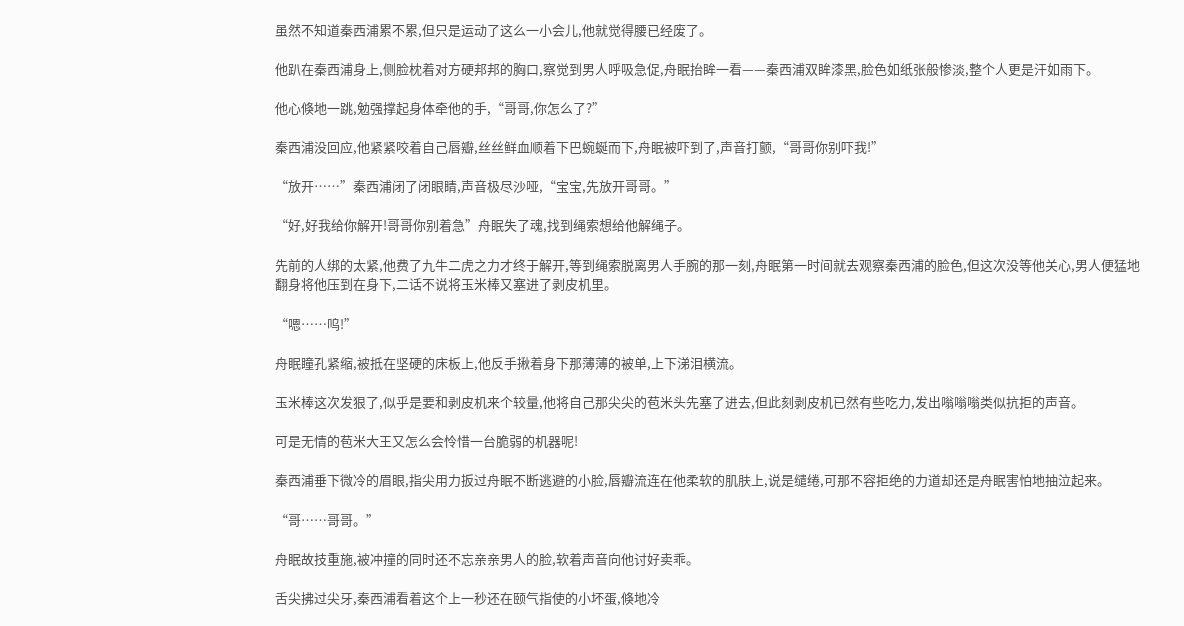虽然不知道秦西浦累不累,但只是运动了这么一小会儿,他就觉得腰已经废了。

他趴在秦西浦身上,侧脸枕着对方硬邦邦的胸口,察觉到男人呼吸急促,舟眠抬眸一看——秦西浦双眸漆黑,脸色如纸张般惨淡,整个人更是汗如雨下。

他心倏地一跳,勉强撑起身体牵他的手,“哥哥,你怎么了?”

秦西浦没回应,他紧紧咬着自己唇瓣,丝丝鲜血顺着下巴蜿蜒而下,舟眠被吓到了,声音打颤,“哥哥你别吓我!”

“放开……”秦西浦闭了闭眼睛,声音极尽沙哑,“宝宝,先放开哥哥。”

“好,好我给你解开!哥哥你别着急”舟眠失了魂,找到绳索想给他解绳子。

先前的人绑的太紧,他费了九牛二虎之力才终于解开,等到绳索脱离男人手腕的那一刻,舟眠第一时间就去观察秦西浦的脸色,但这次没等他关心,男人便猛地翻身将他压到在身下,二话不说将玉米棒又塞进了剥皮机里。

“嗯……呜!”

舟眠瞳孔紧缩,被抵在坚硬的床板上,他反手揪着身下那薄薄的被单,上下涕泪横流。

玉米棒这次发狠了,似乎是要和剥皮机来个较量,他将自己那尖尖的苞米头先塞了进去,但此刻剥皮机已然有些吃力,发出嗡嗡嗡类似抗拒的声音。

可是无情的苞米大王又怎么会怜惜一台脆弱的机器呢!

秦西浦垂下微冷的眉眼,指尖用力扳过舟眠不断逃避的小脸,唇瓣流连在他柔软的肌肤上,说是缱绻,可那不容拒绝的力道却还是舟眠害怕地抽泣起来。

“哥……哥哥。”

舟眠故技重施,被冲撞的同时还不忘亲亲男人的脸,软着声音向他讨好卖乖。

舌尖拂过尖牙,秦西浦看着这个上一秒还在颐气指使的小坏蛋,倏地冷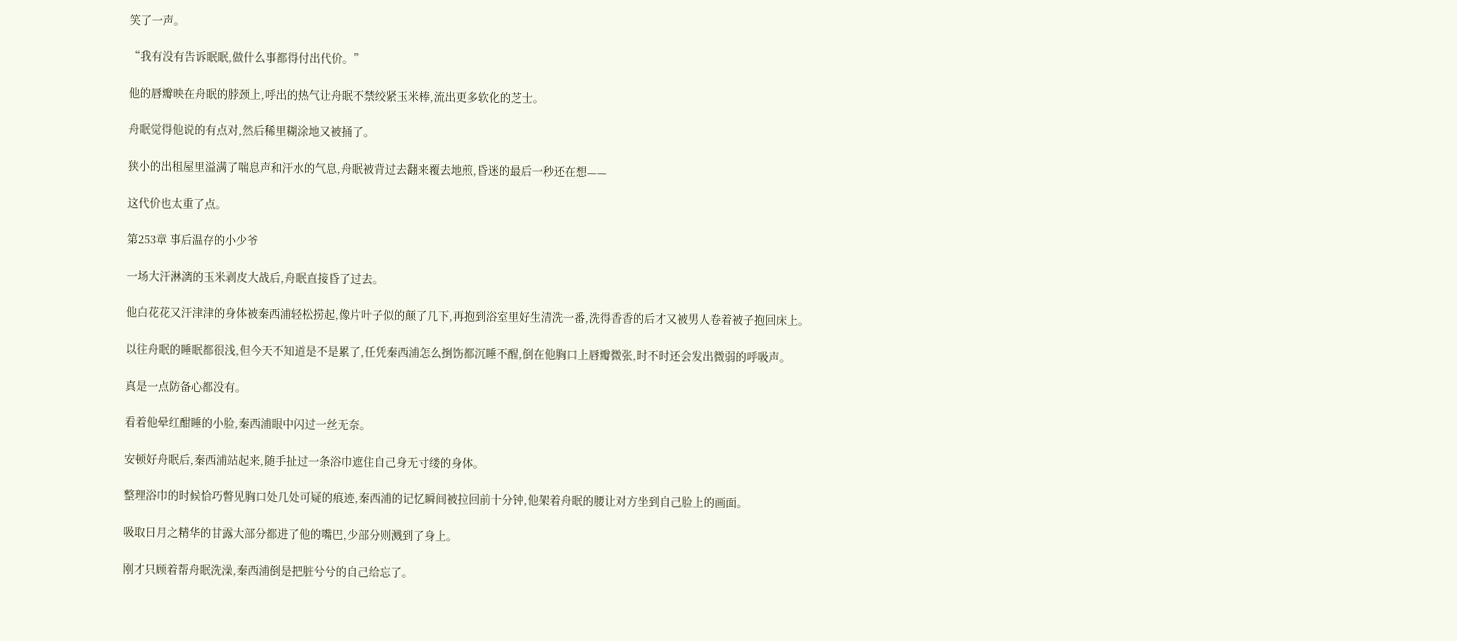笑了一声。

“我有没有告诉眠眠,做什么事都得付出代价。”

他的唇瓣映在舟眠的脖颈上,呼出的热气让舟眠不禁绞紧玉米棒,流出更多软化的芝士。

舟眠觉得他说的有点对,然后稀里糊涂地又被捅了。

狭小的出租屋里溢满了喘息声和汗水的气息,舟眠被背过去翻来覆去地煎,昏迷的最后一秒还在想——

这代价也太重了点。

第253章 事后温存的小少爷

一场大汗淋漓的玉米剥皮大战后,舟眠直接昏了过去。

他白花花又汗津津的身体被秦西浦轻松捞起,像片叶子似的颠了几下,再抱到浴室里好生清洗一番,洗得香香的后才又被男人卷着被子抱回床上。

以往舟眠的睡眠都很浅,但今天不知道是不是累了,任凭秦西浦怎么捯饬都沉睡不醒,倒在他胸口上唇瓣微张,时不时还会发出微弱的呼吸声。

真是一点防备心都没有。

看着他晕红酣睡的小脸,秦西浦眼中闪过一丝无奈。

安顿好舟眠后,秦西浦站起来,随手扯过一条浴巾遮住自己身无寸缕的身体。

整理浴巾的时候恰巧瞥见胸口处几处可疑的痕迹,秦西浦的记忆瞬间被拉回前十分钟,他架着舟眠的腰让对方坐到自己脸上的画面。

吸取日月之精华的甘露大部分都进了他的嘴巴,少部分则溅到了身上。

刚才只顾着帮舟眠洗澡,秦西浦倒是把脏兮兮的自己给忘了。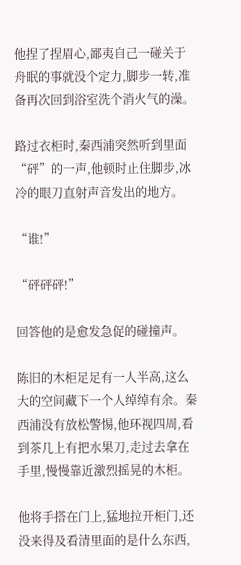他捏了捏眉心,鄙夷自己一碰关于舟眠的事就没个定力,脚步一转,准备再次回到浴室洗个消火气的澡。

路过衣柜时,秦西浦突然听到里面“砰”的一声,他顿时止住脚步,冰冷的眼刀直射声音发出的地方。

“谁!”

“砰砰砰!”

回答他的是愈发急促的碰撞声。

陈旧的木柜足足有一人半高,这么大的空间藏下一个人绰绰有余。秦西浦没有放松警惕,他环视四周,看到茶几上有把水果刀,走过去拿在手里,慢慢靠近激烈摇晃的木柜。

他将手搭在门上,猛地拉开柜门,还没来得及看清里面的是什么东西,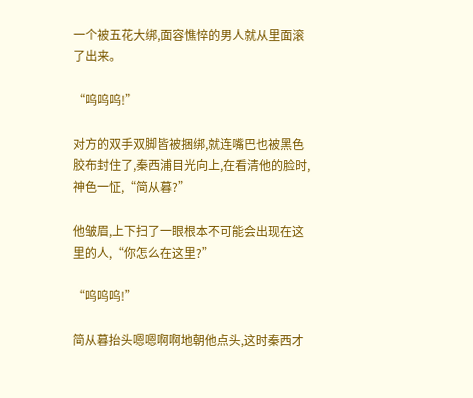一个被五花大绑,面容憔悴的男人就从里面滚了出来。

“呜呜呜!”

对方的双手双脚皆被捆绑,就连嘴巴也被黑色胶布封住了,秦西浦目光向上,在看清他的脸时,神色一怔,“简从暮?”

他皱眉,上下扫了一眼根本不可能会出现在这里的人,“你怎么在这里?”

“呜呜呜!”

简从暮抬头嗯嗯啊啊地朝他点头,这时秦西才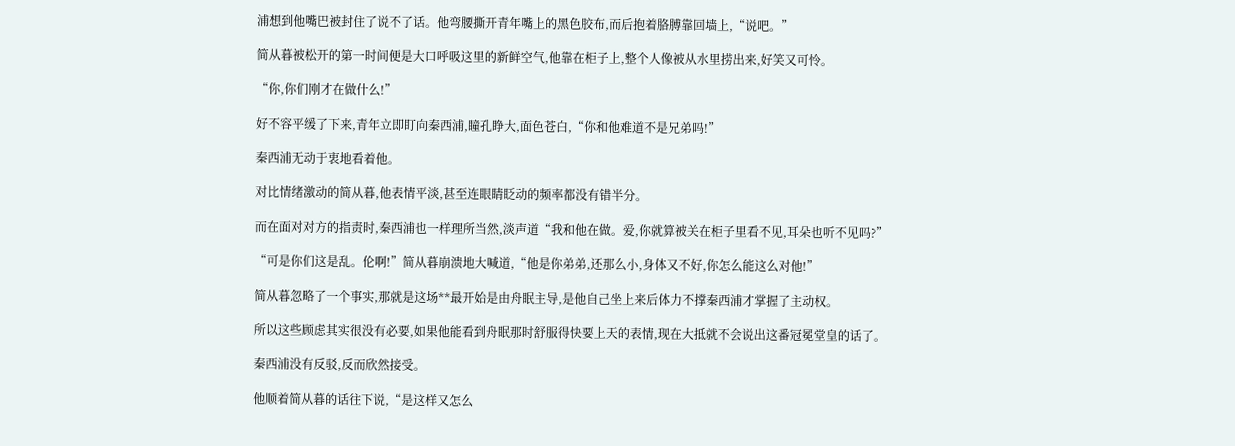浦想到他嘴巴被封住了说不了话。他弯腰撕开青年嘴上的黑色胶布,而后抱着胳膊靠回墙上,“说吧。”

简从暮被松开的第一时间便是大口呼吸这里的新鲜空气,他靠在柜子上,整个人像被从水里捞出来,好笑又可怜。

“你,你们刚才在做什么!”

好不容平缓了下来,青年立即盯向秦西浦,瞳孔睁大,面色苍白,“你和他难道不是兄弟吗!”

秦西浦无动于衷地看着他。

对比情绪激动的简从暮,他表情平淡,甚至连眼睛眨动的频率都没有错半分。

而在面对对方的指责时,秦西浦也一样理所当然,淡声道“我和他在做。爱,你就算被关在柜子里看不见,耳朵也听不见吗?”

“可是你们这是乱。伦啊!”简从暮崩溃地大喊道,“他是你弟弟,还那么小,身体又不好,你怎么能这么对他!”

简从暮忽略了一个事实,那就是这场**最开始是由舟眠主导,是他自己坐上来后体力不撑秦西浦才掌握了主动权。

所以这些顾虑其实很没有必要,如果他能看到舟眠那时舒服得快要上天的表情,现在大抵就不会说出这番冠冕堂皇的话了。

秦西浦没有反驳,反而欣然接受。

他顺着简从暮的话往下说,“是这样又怎么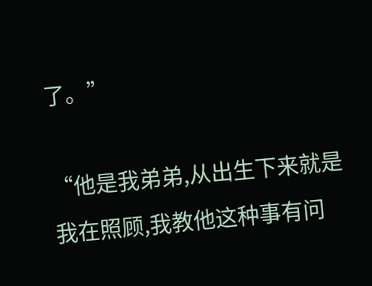了。”

“他是我弟弟,从出生下来就是我在照顾,我教他这种事有问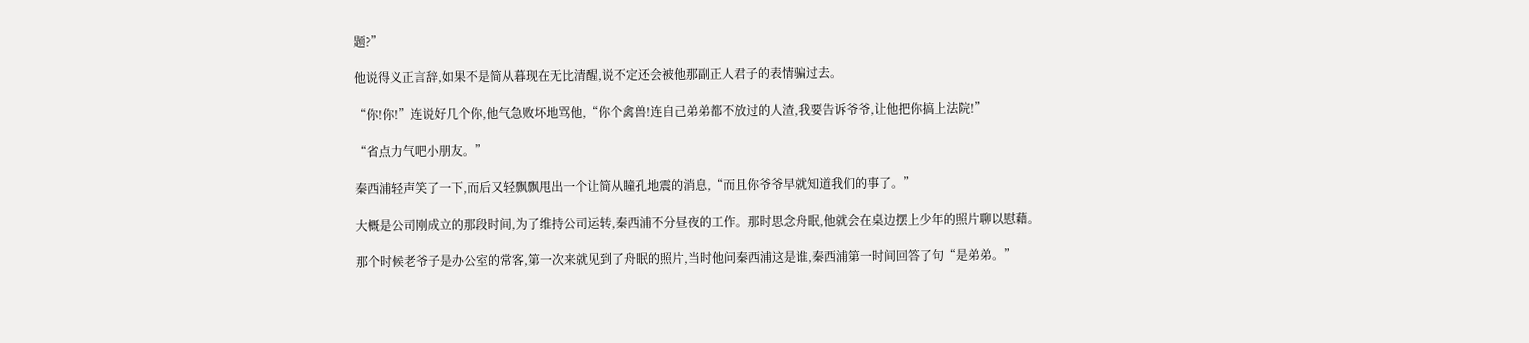题?”

他说得义正言辞,如果不是简从暮现在无比清醒,说不定还会被他那副正人君子的表情骗过去。

“你!你!”连说好几个你,他气急败坏地骂他,“你个禽兽!连自己弟弟都不放过的人渣,我要告诉爷爷,让他把你搞上法院!”

“省点力气吧小朋友。”

秦西浦轻声笑了一下,而后又轻飘飘甩出一个让简从瞳孔地震的消息,“而且你爷爷早就知道我们的事了。”

大概是公司刚成立的那段时间,为了维持公司运转,秦西浦不分昼夜的工作。那时思念舟眠,他就会在桌边摆上少年的照片聊以慰藉。

那个时候老爷子是办公室的常客,第一次来就见到了舟眠的照片,当时他问秦西浦这是谁,秦西浦第一时间回答了句“是弟弟。”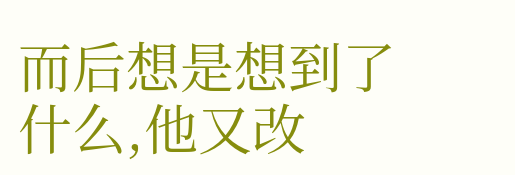而后想是想到了什么,他又改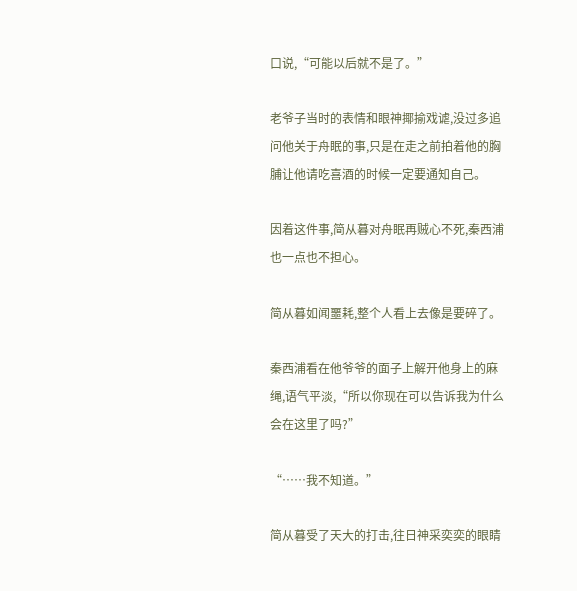口说,“可能以后就不是了。”

老爷子当时的表情和眼神揶揄戏谑,没过多追问他关于舟眠的事,只是在走之前拍着他的胸脯让他请吃喜酒的时候一定要通知自己。

因着这件事,简从暮对舟眠再贼心不死,秦西浦也一点也不担心。

简从暮如闻噩耗,整个人看上去像是要碎了。

秦西浦看在他爷爷的面子上解开他身上的麻绳,语气平淡,“所以你现在可以告诉我为什么会在这里了吗?”

“……我不知道。”

简从暮受了天大的打击,往日神采奕奕的眼睛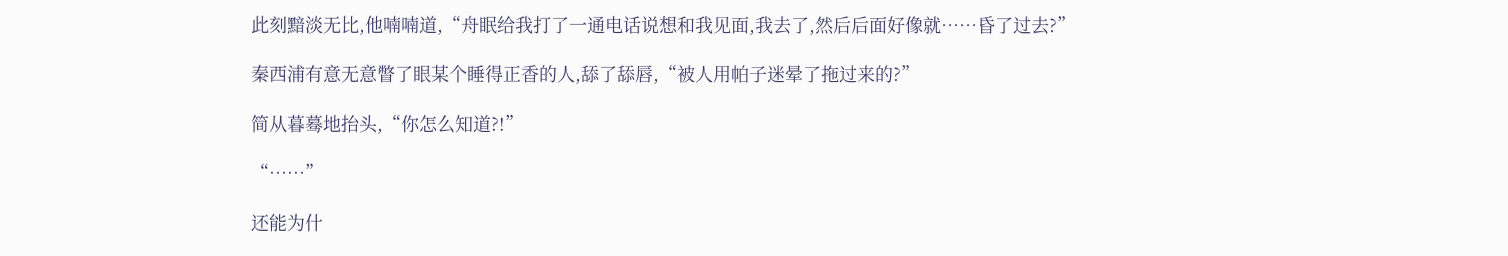此刻黯淡无比,他喃喃道,“舟眠给我打了一通电话说想和我见面,我去了,然后后面好像就……昏了过去?”

秦西浦有意无意瞥了眼某个睡得正香的人,舔了舔唇,“被人用帕子迷晕了拖过来的?”

简从暮蓦地抬头,“你怎么知道?!”

“……”

还能为什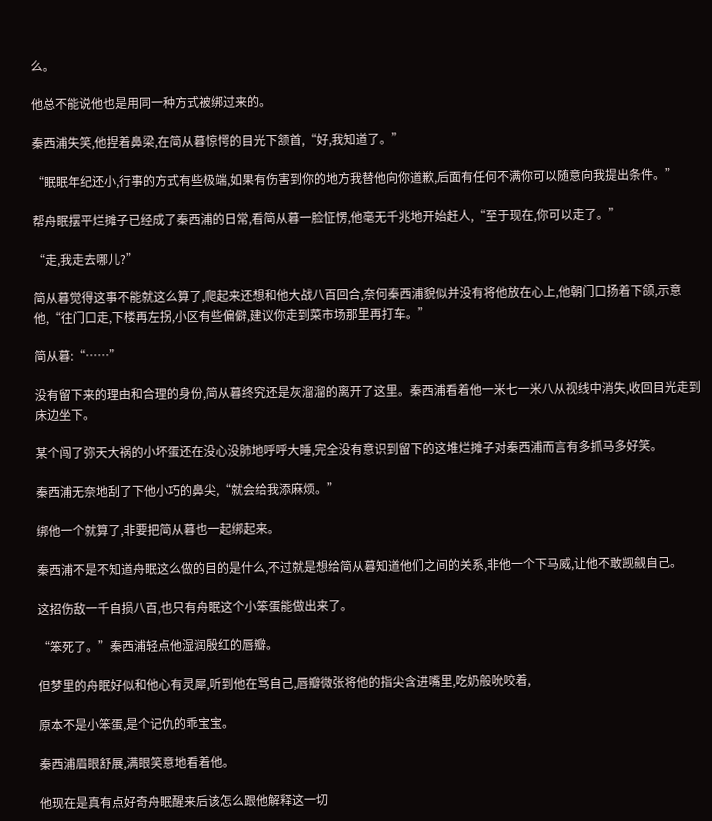么。

他总不能说他也是用同一种方式被绑过来的。

秦西浦失笑,他捏着鼻梁,在简从暮惊愕的目光下颔首,“好,我知道了。”

“眠眠年纪还小,行事的方式有些极端,如果有伤害到你的地方我替他向你道歉,后面有任何不满你可以随意向我提出条件。”

帮舟眠摆平烂摊子已经成了秦西浦的日常,看简从暮一脸怔愣,他毫无千兆地开始赶人,“至于现在,你可以走了。”

“走,我走去哪儿?”

简从暮觉得这事不能就这么算了,爬起来还想和他大战八百回合,奈何秦西浦貌似并没有将他放在心上,他朝门口扬着下颌,示意他,“往门口走,下楼再左拐,小区有些偏僻,建议你走到菜市场那里再打车。”

简从暮:“……”

没有留下来的理由和合理的身份,简从暮终究还是灰溜溜的离开了这里。秦西浦看着他一米七一米八从视线中消失,收回目光走到床边坐下。

某个闯了弥天大祸的小坏蛋还在没心没肺地呼呼大睡,完全没有意识到留下的这堆烂摊子对秦西浦而言有多抓马多好笑。

秦西浦无奈地刮了下他小巧的鼻尖,“就会给我添麻烦。”

绑他一个就算了,非要把简从暮也一起绑起来。

秦西浦不是不知道舟眠这么做的目的是什么,不过就是想给简从暮知道他们之间的关系,非他一个下马威,让他不敢觊觎自己。

这招伤敌一千自损八百,也只有舟眠这个小笨蛋能做出来了。

“笨死了。”秦西浦轻点他湿润殷红的唇瓣。

但梦里的舟眠好似和他心有灵犀,听到他在骂自己,唇瓣微张将他的指尖含进嘴里,吃奶般吮咬着,

原本不是小笨蛋,是个记仇的乖宝宝。

秦西浦眉眼舒展,满眼笑意地看着他。

他现在是真有点好奇舟眠醒来后该怎么跟他解释这一切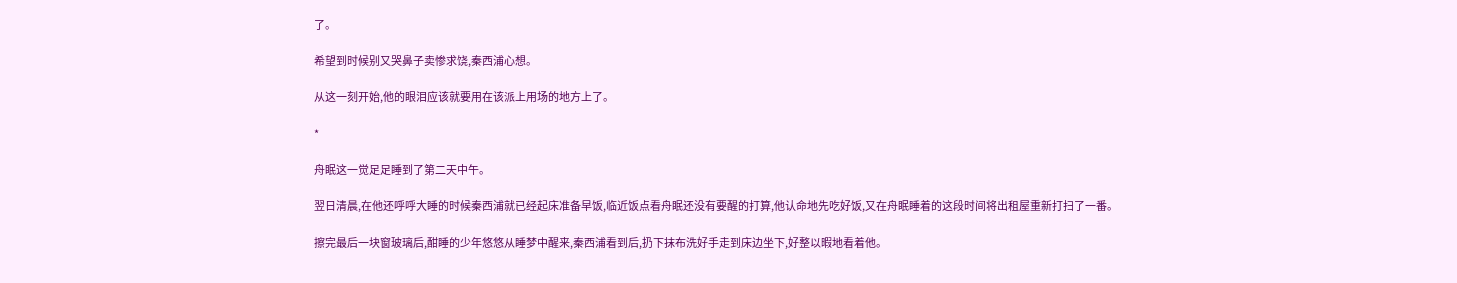了。

希望到时候别又哭鼻子卖惨求饶,秦西浦心想。

从这一刻开始,他的眼泪应该就要用在该派上用场的地方上了。

*

舟眠这一觉足足睡到了第二天中午。

翌日清晨,在他还呼呼大睡的时候秦西浦就已经起床准备早饭,临近饭点看舟眠还没有要醒的打算,他认命地先吃好饭,又在舟眠睡着的这段时间将出租屋重新打扫了一番。

擦完最后一块窗玻璃后,酣睡的少年悠悠从睡梦中醒来,秦西浦看到后,扔下抹布洗好手走到床边坐下,好整以暇地看着他。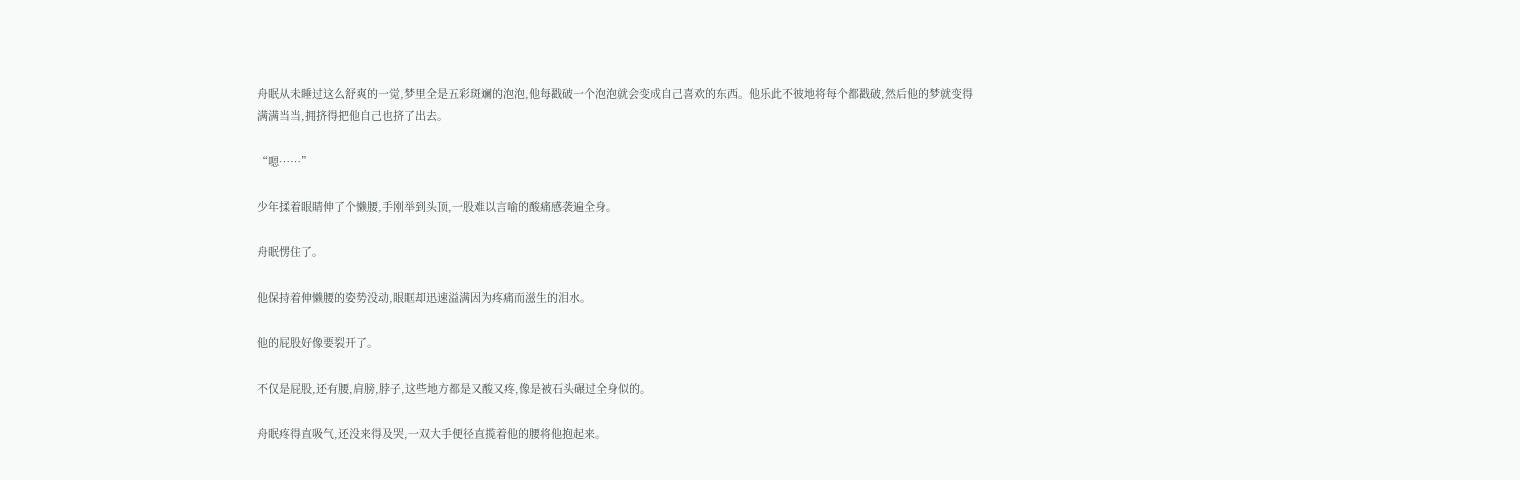舟眠从未睡过这么舒爽的一觉,梦里全是五彩斑斓的泡泡,他每戳破一个泡泡就会变成自己喜欢的东西。他乐此不彼地将每个都戳破,然后他的梦就变得满满当当,拥挤得把他自己也挤了出去。

“嗯……”

少年揉着眼睛伸了个懒腰,手刚举到头顶,一股难以言喻的酸痛感袭遍全身。

舟眠愣住了。

他保持着伸懒腰的姿势没动,眼眶却迅速溢满因为疼痛而滋生的泪水。

他的屁股好像要裂开了。

不仅是屁股,还有腰,肩膀,脖子,这些地方都是又酸又疼,像是被石头碾过全身似的。

舟眠疼得直吸气,还没来得及哭,一双大手便径直揽着他的腰将他抱起来。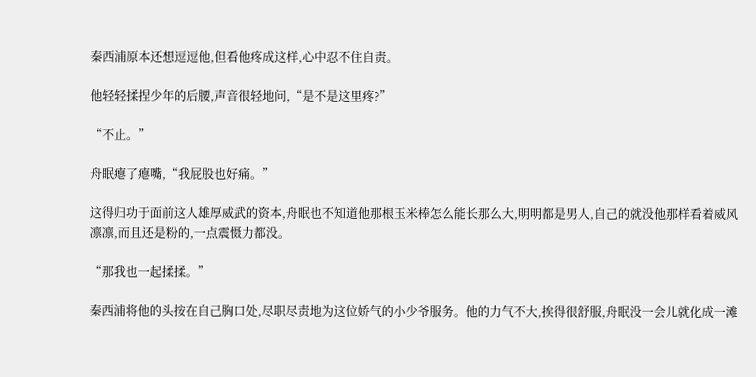秦西浦原本还想逗逗他,但看他疼成这样,心中忍不住自责。

他轻轻揉捏少年的后腰,声音很轻地问,“是不是这里疼?”

“不止。”

舟眠瘪了瘪嘴,“我屁股也好痛。”

这得归功于面前这人雄厚威武的资本,舟眠也不知道他那根玉米棒怎么能长那么大,明明都是男人,自己的就没他那样看着威风凛凛,而且还是粉的,一点震慑力都没。

“那我也一起揉揉。”

秦西浦将他的头按在自己胸口处,尽职尽责地为这位娇气的小少爷服务。他的力气不大,挨得很舒服,舟眠没一会儿就化成一滩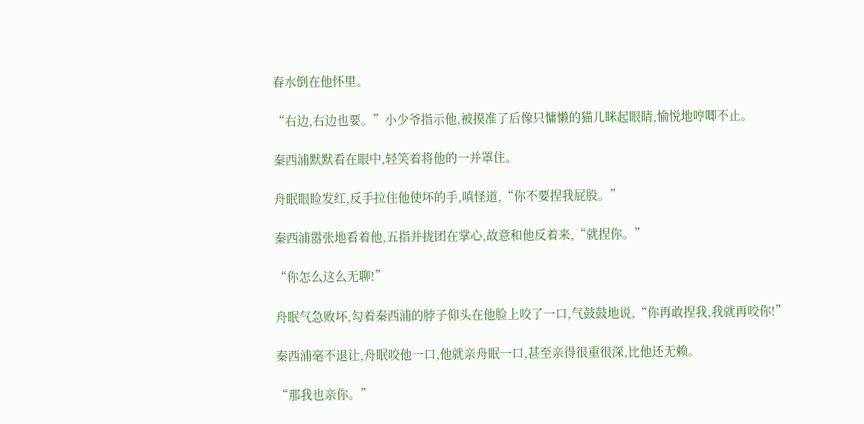春水倒在他怀里。

“右边,右边也要。”小少爷指示他,被摸准了后像只慵懒的猫儿眯起眼睛,愉悦地哼唧不止。

秦西浦默默看在眼中,轻笑着将他的一并罩住。

舟眠眼睑发红,反手拉住他使坏的手,嗔怪道,“你不要捏我屁股。”

秦西浦嚣张地看着他,五指并拢团在掌心,故意和他反着来,“就捏你。”

“你怎么这么无聊!”

舟眠气急败坏,勾着秦西浦的脖子仰头在他脸上咬了一口,气鼓鼓地说,“你再敢捏我,我就再咬你!”

秦西浦毫不退让,舟眠咬他一口,他就亲舟眠一口,甚至亲得很重很深,比他还无赖。

“那我也亲你。”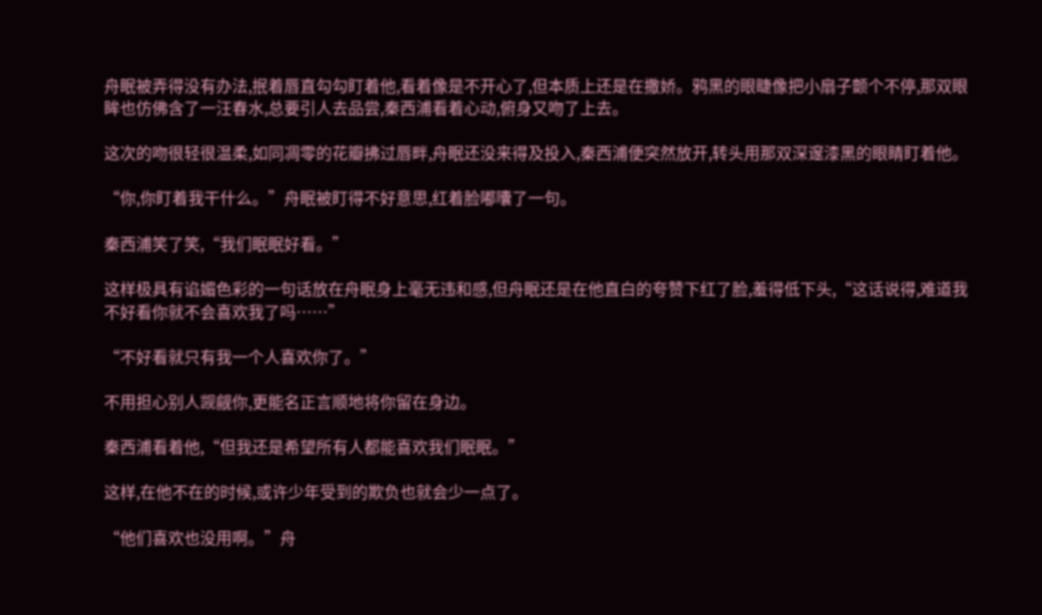舟眠被弄得没有办法,抿着唇直勾勾盯着他,看着像是不开心了,但本质上还是在撒娇。鸦黑的眼睫像把小扇子颤个不停,那双眼眸也仿佛含了一汪春水,总要引人去品尝,秦西浦看着心动,俯身又吻了上去。

这次的吻很轻很温柔,如同凋零的花瓣拂过唇畔,舟眠还没来得及投入,秦西浦便突然放开,转头用那双深邃漆黑的眼睛盯着他。

“你,你盯着我干什么。”舟眠被盯得不好意思,红着脸嘟囔了一句。

秦西浦笑了笑,“我们眠眠好看。”

这样极具有谄媚色彩的一句话放在舟眠身上毫无违和感,但舟眠还是在他直白的夸赞下红了脸,羞得低下头,“这话说得,难道我不好看你就不会喜欢我了吗……”

“不好看就只有我一个人喜欢你了。”

不用担心别人觊觎你,更能名正言顺地将你留在身边。

秦西浦看着他,“但我还是希望所有人都能喜欢我们眠眠。”

这样,在他不在的时候,或许少年受到的欺负也就会少一点了。

“他们喜欢也没用啊。”舟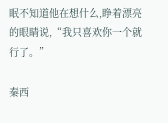眠不知道他在想什么,睁着漂亮的眼睛说,“我只喜欢你一个就行了。”

秦西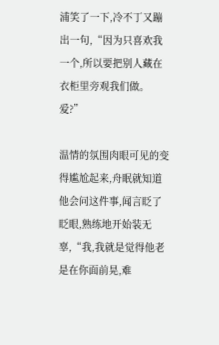浦笑了一下,冷不丁又蹦出一句,“因为只喜欢我一个,所以要把别人藏在衣柜里旁观我们做。爱?”

温情的氛围肉眼可见的变得尴尬起来,舟眠就知道他会问这件事,闻言眨了眨眼,熟练地开始装无辜,“我,我就是觉得他老是在你面前晃,难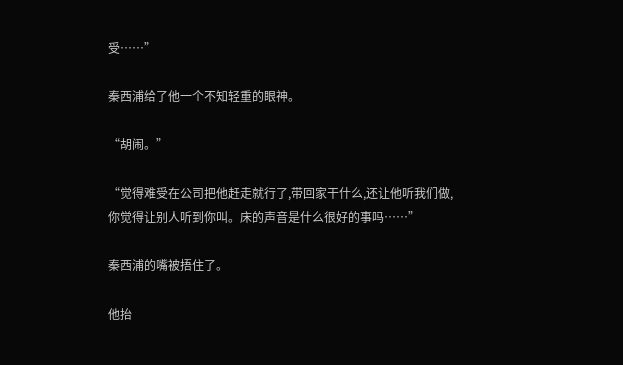受……”

秦西浦给了他一个不知轻重的眼神。

“胡闹。”

“觉得难受在公司把他赶走就行了,带回家干什么,还让他听我们做,你觉得让别人听到你叫。床的声音是什么很好的事吗……”

秦西浦的嘴被捂住了。

他抬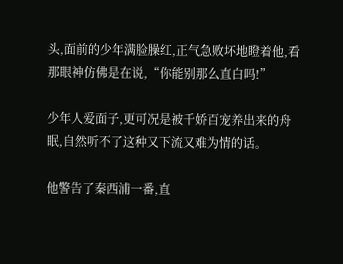头,面前的少年满脸臊红,正气急败坏地瞪着他,看那眼神仿佛是在说,“你能别那么直白吗!”

少年人爱面子,更可况是被千娇百宠养出来的舟眠,自然听不了这种又下流又难为情的话。

他警告了秦西浦一番,直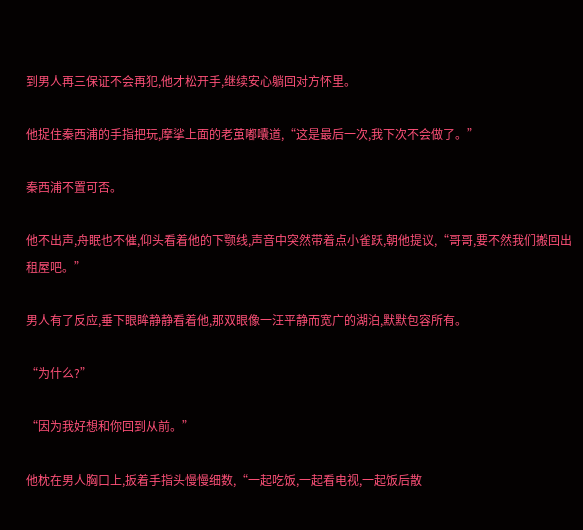到男人再三保证不会再犯,他才松开手,继续安心躺回对方怀里。

他捉住秦西浦的手指把玩,摩挲上面的老茧嘟囔道,“这是最后一次,我下次不会做了。”

秦西浦不置可否。

他不出声,舟眠也不催,仰头看着他的下颚线,声音中突然带着点小雀跃,朝他提议,“哥哥,要不然我们搬回出租屋吧。”

男人有了反应,垂下眼眸静静看着他,那双眼像一汪平静而宽广的湖泊,默默包容所有。

“为什么?”

“因为我好想和你回到从前。”

他枕在男人胸口上,扳着手指头慢慢细数,“一起吃饭,一起看电视,一起饭后散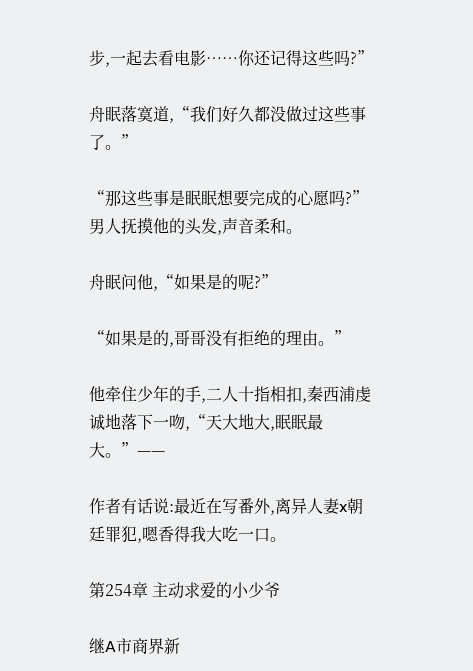步,一起去看电影……你还记得这些吗?”

舟眠落寞道,“我们好久都没做过这些事了。”

“那这些事是眠眠想要完成的心愿吗?”男人抚摸他的头发,声音柔和。

舟眠问他,“如果是的呢?”

“如果是的,哥哥没有拒绝的理由。”

他牵住少年的手,二人十指相扣,秦西浦虔诚地落下一吻,“天大地大,眠眠最大。”——

作者有话说:最近在写番外,离异人妻x朝廷罪犯,嗯香得我大吃一口。

第254章 主动求爱的小少爷

继A市商界新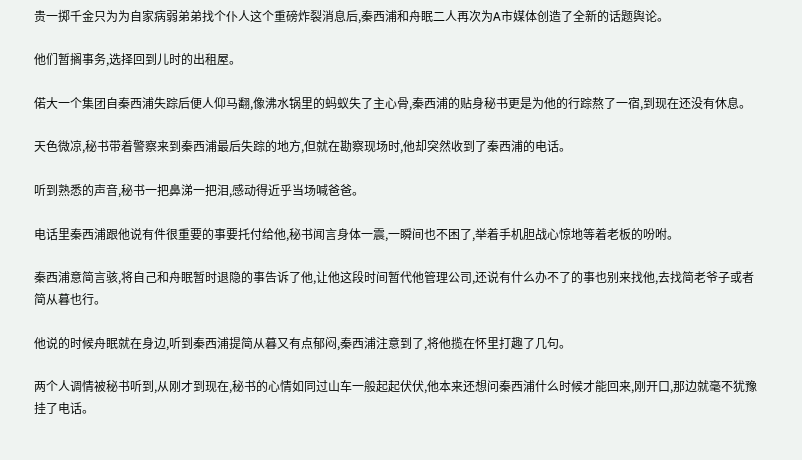贵一掷千金只为为自家病弱弟弟找个仆人这个重磅炸裂消息后,秦西浦和舟眠二人再次为A市媒体创造了全新的话题舆论。

他们暂搁事务,选择回到儿时的出租屋。

偌大一个集团自秦西浦失踪后便人仰马翻,像沸水锅里的蚂蚁失了主心骨,秦西浦的贴身秘书更是为他的行踪熬了一宿,到现在还没有休息。

天色微凉,秘书带着警察来到秦西浦最后失踪的地方,但就在勘察现场时,他却突然收到了秦西浦的电话。

听到熟悉的声音,秘书一把鼻涕一把泪,感动得近乎当场喊爸爸。

电话里秦西浦跟他说有件很重要的事要托付给他,秘书闻言身体一震,一瞬间也不困了,举着手机胆战心惊地等着老板的吩咐。

秦西浦意简言骇,将自己和舟眠暂时退隐的事告诉了他,让他这段时间暂代他管理公司,还说有什么办不了的事也别来找他,去找简老爷子或者简从暮也行。

他说的时候舟眠就在身边,听到秦西浦提简从暮又有点郁闷,秦西浦注意到了,将他揽在怀里打趣了几句。

两个人调情被秘书听到,从刚才到现在,秘书的心情如同过山车一般起起伏伏,他本来还想问秦西浦什么时候才能回来,刚开口,那边就毫不犹豫挂了电话。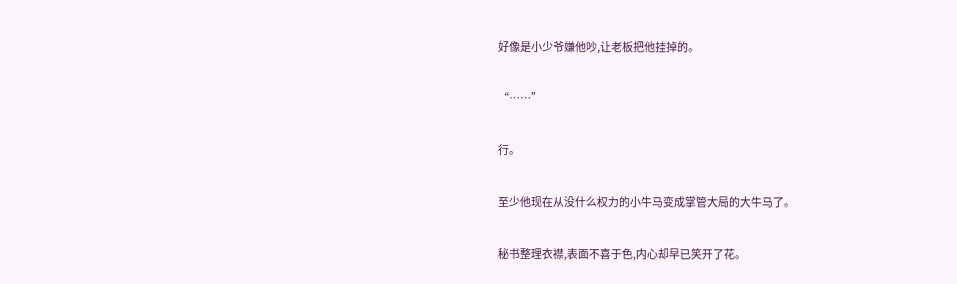好像是小少爷嫌他吵,让老板把他挂掉的。

“……”

行。

至少他现在从没什么权力的小牛马变成掌管大局的大牛马了。

秘书整理衣襟,表面不喜于色,内心却早已笑开了花。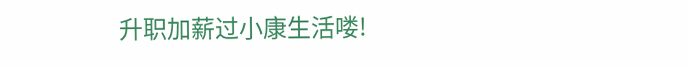升职加薪过小康生活喽!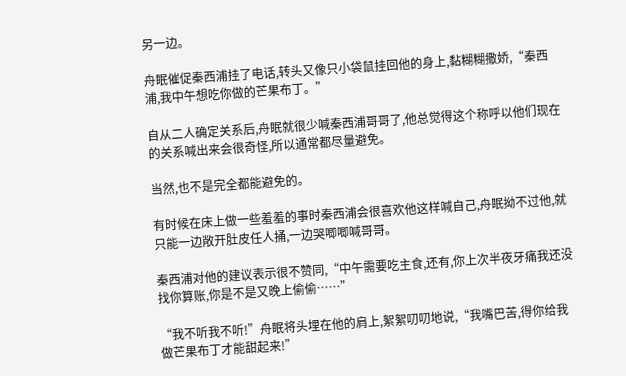另一边。

舟眠催促秦西浦挂了电话,转头又像只小袋鼠挂回他的身上,黏糊糊撒娇,“秦西浦,我中午想吃你做的芒果布丁。”

自从二人确定关系后,舟眠就很少喊秦西浦哥哥了,他总觉得这个称呼以他们现在的关系喊出来会很奇怪,所以通常都尽量避免。

当然,也不是完全都能避免的。

有时候在床上做一些羞羞的事时秦西浦会很喜欢他这样喊自己,舟眠拗不过他,就只能一边敞开肚皮任人捅,一边哭唧唧喊哥哥。

秦西浦对他的建议表示很不赞同,“中午需要吃主食,还有,你上次半夜牙痛我还没找你算账,你是不是又晚上偷偷……”

“我不听我不听!”舟眠将头埋在他的肩上,絮絮叨叨地说,“我嘴巴苦,得你给我做芒果布丁才能甜起来!”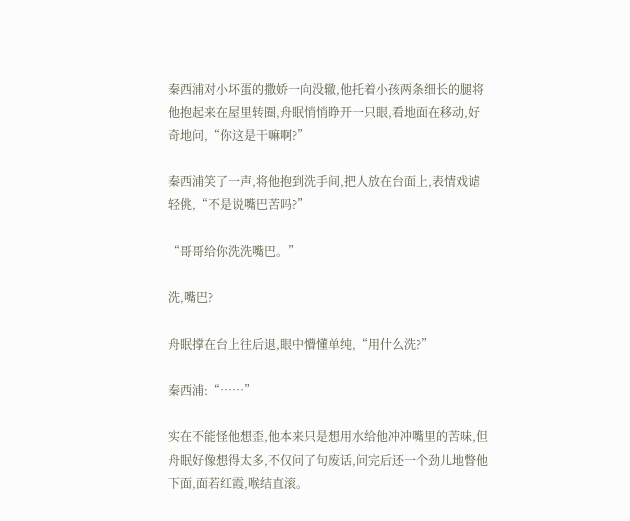秦西浦对小坏蛋的撒娇一向没辙,他托着小孩两条细长的腿将他抱起来在屋里转圈,舟眠悄悄睁开一只眼,看地面在移动,好奇地问,“你这是干嘛啊?”

秦西浦笑了一声,将他抱到洗手间,把人放在台面上,表情戏谑轻佻,“不是说嘴巴苦吗?”

“哥哥给你洗洗嘴巴。”

洗,嘴巴?

舟眠撑在台上往后退,眼中懵懂单纯,“用什么洗?”

秦西浦:“……”

实在不能怪他想歪,他本来只是想用水给他冲冲嘴里的苦味,但舟眠好像想得太多,不仅问了句废话,问完后还一个劲儿地瞥他下面,面若红霞,喉结直滚。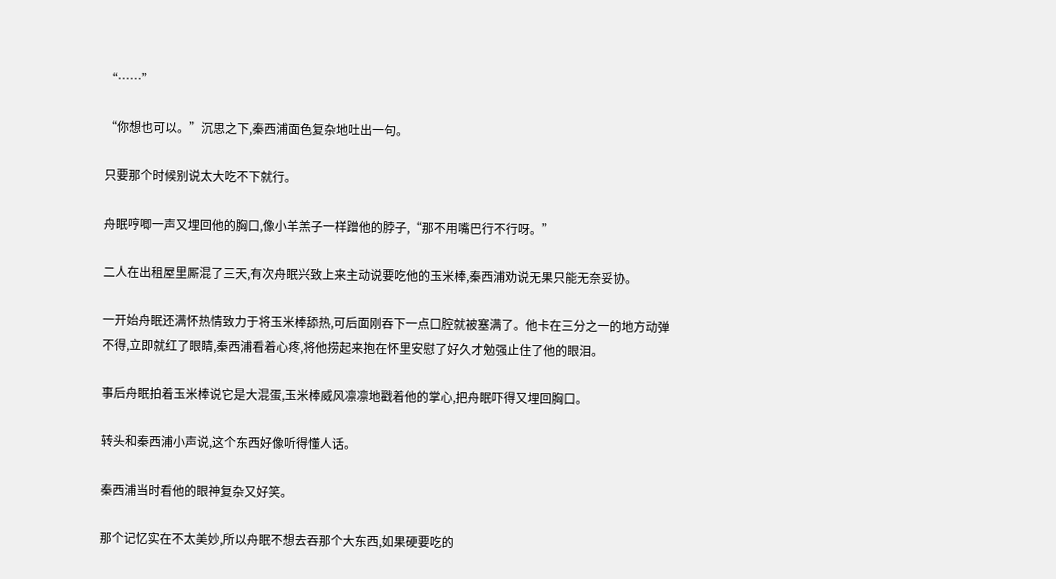“……”

“你想也可以。”沉思之下,秦西浦面色复杂地吐出一句。

只要那个时候别说太大吃不下就行。

舟眠哼唧一声又埋回他的胸口,像小羊羔子一样蹭他的脖子,“那不用嘴巴行不行呀。”

二人在出租屋里厮混了三天,有次舟眠兴致上来主动说要吃他的玉米棒,秦西浦劝说无果只能无奈妥协。

一开始舟眠还满怀热情致力于将玉米棒舔热,可后面刚吞下一点口腔就被塞满了。他卡在三分之一的地方动弹不得,立即就红了眼睛,秦西浦看着心疼,将他捞起来抱在怀里安慰了好久才勉强止住了他的眼泪。

事后舟眠拍着玉米棒说它是大混蛋,玉米棒威风凛凛地戳着他的掌心,把舟眠吓得又埋回胸口。

转头和秦西浦小声说,这个东西好像听得懂人话。

秦西浦当时看他的眼神复杂又好笑。

那个记忆实在不太美妙,所以舟眠不想去吞那个大东西,如果硬要吃的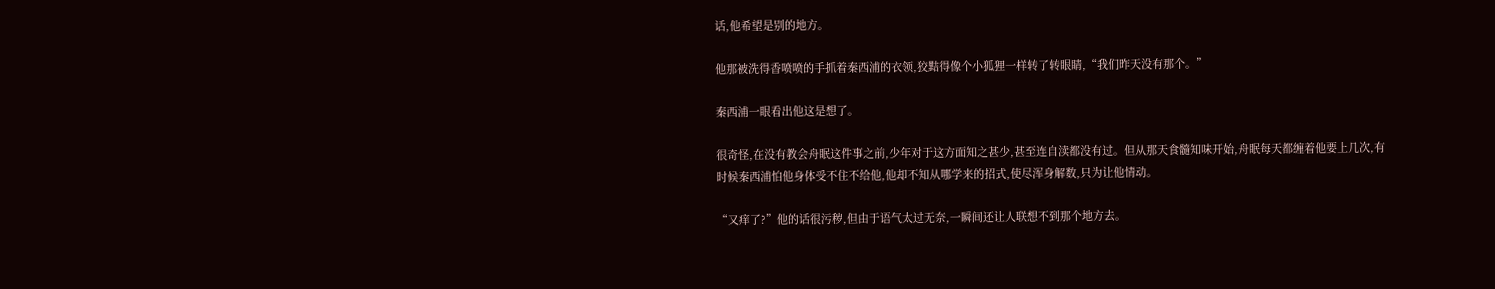话,他希望是别的地方。

他那被洗得香喷喷的手抓着秦西浦的衣领,狡黠得像个小狐狸一样转了转眼睛,“我们昨天没有那个。”

秦西浦一眼看出他这是想了。

很奇怪,在没有教会舟眠这件事之前,少年对于这方面知之甚少,甚至连自渎都没有过。但从那天食髓知味开始,舟眠每天都缠着他要上几次,有时候秦西浦怕他身体受不住不给他,他却不知从哪学来的招式,使尽浑身解数,只为让他情动。

“又痒了?”他的话很污秽,但由于语气太过无奈,一瞬间还让人联想不到那个地方去。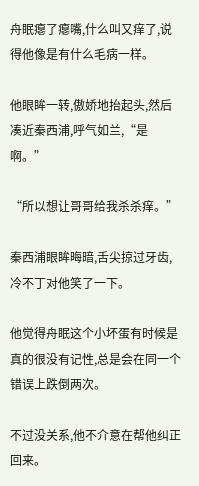舟眠瘪了瘪嘴,什么叫又痒了,说得他像是有什么毛病一样。

他眼眸一转,傲娇地抬起头,然后凑近秦西浦,呼气如兰,“是啊。”

“所以想让哥哥给我杀杀痒。”

秦西浦眼眸晦暗,舌尖掠过牙齿,冷不丁对他笑了一下。

他觉得舟眠这个小坏蛋有时候是真的很没有记性,总是会在同一个错误上跌倒两次。

不过没关系,他不介意在帮他纠正回来。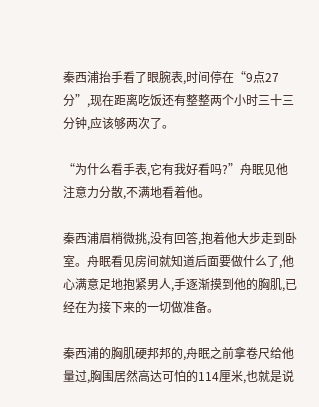秦西浦抬手看了眼腕表,时间停在“9点27分”,现在距离吃饭还有整整两个小时三十三分钟,应该够两次了。

“为什么看手表,它有我好看吗?”舟眠见他注意力分散,不满地看着他。

秦西浦眉梢微挑,没有回答,抱着他大步走到卧室。舟眠看见房间就知道后面要做什么了,他心满意足地抱紧男人,手逐渐摸到他的胸肌,已经在为接下来的一切做准备。

秦西浦的胸肌硬邦邦的,舟眠之前拿卷尺给他量过,胸围居然高达可怕的114厘米,也就是说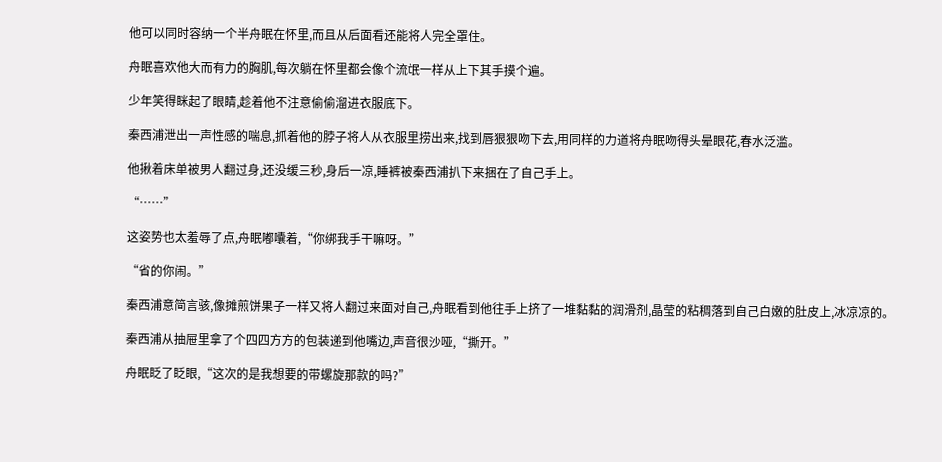他可以同时容纳一个半舟眠在怀里,而且从后面看还能将人完全罩住。

舟眠喜欢他大而有力的胸肌,每次躺在怀里都会像个流氓一样从上下其手摸个遍。

少年笑得眯起了眼睛,趁着他不注意偷偷溜进衣服底下。

秦西浦泄出一声性感的喘息,抓着他的脖子将人从衣服里捞出来,找到唇狠狠吻下去,用同样的力道将舟眠吻得头晕眼花,春水泛滥。

他揪着床单被男人翻过身,还没缓三秒,身后一凉,睡裤被秦西浦扒下来捆在了自己手上。

“……”

这姿势也太羞辱了点,舟眠嘟囔着,“你绑我手干嘛呀。”

“省的你闹。”

秦西浦意简言骇,像摊煎饼果子一样又将人翻过来面对自己,舟眠看到他往手上挤了一堆黏黏的润滑剂,晶莹的粘稠落到自己白嫩的肚皮上,冰凉凉的。

秦西浦从抽屉里拿了个四四方方的包装递到他嘴边,声音很沙哑,“撕开。”

舟眠眨了眨眼,“这次的是我想要的带螺旋那款的吗?”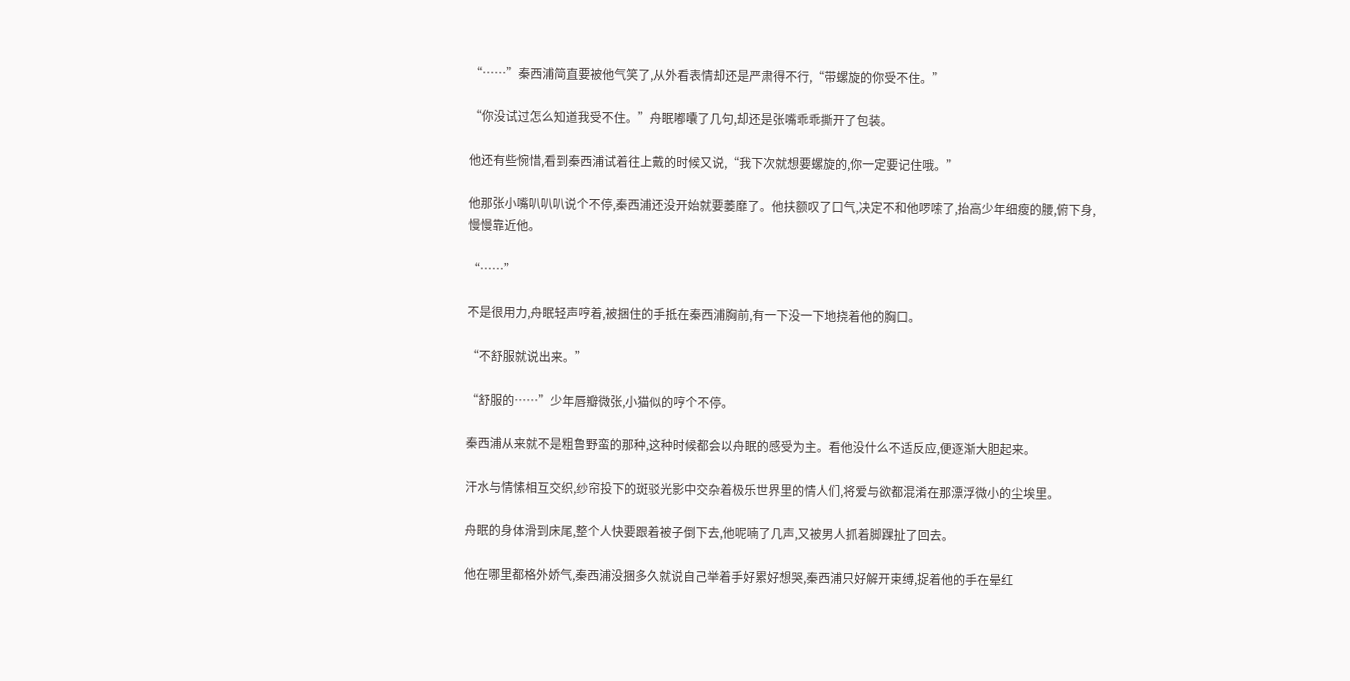“……”秦西浦简直要被他气笑了,从外看表情却还是严肃得不行,“带螺旋的你受不住。”

“你没试过怎么知道我受不住。”舟眠嘟囔了几句,却还是张嘴乖乖撕开了包装。

他还有些惋惜,看到秦西浦试着往上戴的时候又说,“我下次就想要螺旋的,你一定要记住哦。”

他那张小嘴叭叭叭说个不停,秦西浦还没开始就要萎靡了。他扶额叹了口气,决定不和他啰嗦了,抬高少年细瘦的腰,俯下身,慢慢靠近他。

“……”

不是很用力,舟眠轻声哼着,被捆住的手抵在秦西浦胸前,有一下没一下地挠着他的胸口。

“不舒服就说出来。”

“舒服的……”少年唇瓣微张,小猫似的哼个不停。

秦西浦从来就不是粗鲁野蛮的那种,这种时候都会以舟眠的感受为主。看他没什么不适反应,便逐渐大胆起来。

汗水与情愫相互交织,纱帘投下的斑驳光影中交杂着极乐世界里的情人们,将爱与欲都混淆在那漂浮微小的尘埃里。

舟眠的身体滑到床尾,整个人快要跟着被子倒下去,他呢喃了几声,又被男人抓着脚踝扯了回去。

他在哪里都格外娇气,秦西浦没捆多久就说自己举着手好累好想哭,秦西浦只好解开束缚,捉着他的手在晕红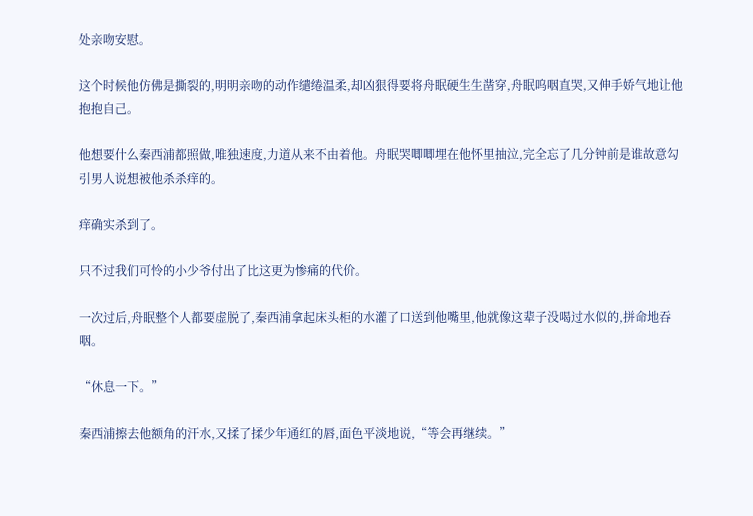处亲吻安慰。

这个时候他仿佛是撕裂的,明明亲吻的动作缱绻温柔,却凶狠得要将舟眠硬生生凿穿,舟眠呜咽直哭,又伸手娇气地让他抱抱自己。

他想要什么秦西浦都照做,唯独速度,力道从来不由着他。舟眠哭唧唧埋在他怀里抽泣,完全忘了几分钟前是谁故意勾引男人说想被他杀杀痒的。

痒确实杀到了。

只不过我们可怜的小少爷付出了比这更为惨痛的代价。

一次过后,舟眠整个人都要虚脱了,秦西浦拿起床头柜的水灌了口送到他嘴里,他就像这辈子没喝过水似的,拼命地吞咽。

“休息一下。”

秦西浦擦去他额角的汗水,又揉了揉少年通红的唇,面色平淡地说,“等会再继续。”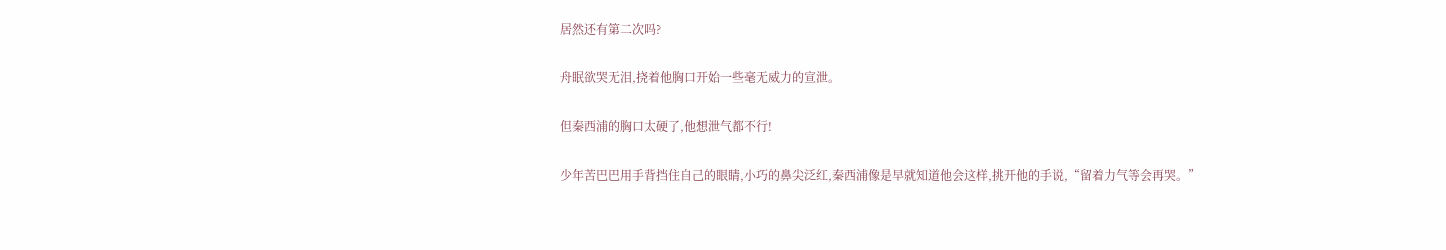居然还有第二次吗?

舟眠欲哭无泪,挠着他胸口开始一些毫无威力的宣泄。

但秦西浦的胸口太硬了,他想泄气都不行!

少年苦巴巴用手背挡住自己的眼睛,小巧的鼻尖泛红,秦西浦像是早就知道他会这样,挑开他的手说,“留着力气等会再哭。”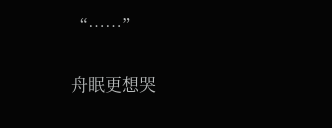“……”

舟眠更想哭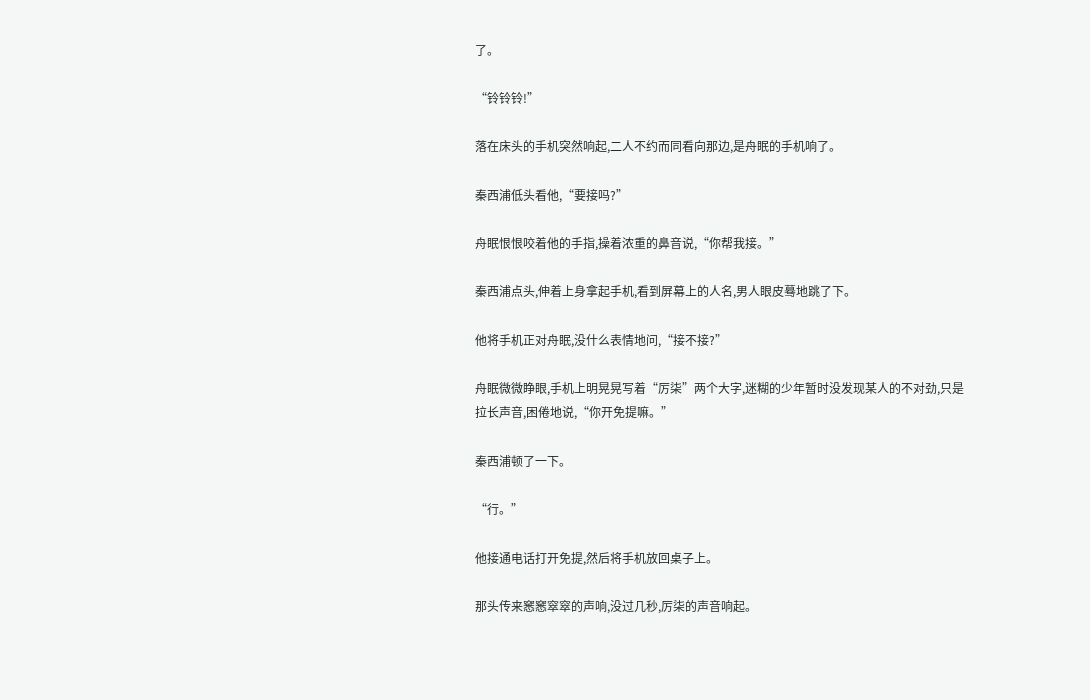了。

“铃铃铃!”

落在床头的手机突然响起,二人不约而同看向那边,是舟眠的手机响了。

秦西浦低头看他,“要接吗?”

舟眠恨恨咬着他的手指,操着浓重的鼻音说,“你帮我接。”

秦西浦点头,伸着上身拿起手机,看到屏幕上的人名,男人眼皮蓦地跳了下。

他将手机正对舟眠,没什么表情地问,“接不接?”

舟眠微微睁眼,手机上明晃晃写着“厉柒”两个大字,迷糊的少年暂时没发现某人的不对劲,只是拉长声音,困倦地说,“你开免提嘛。”

秦西浦顿了一下。

“行。”

他接通电话打开免提,然后将手机放回桌子上。

那头传来窸窸窣窣的声响,没过几秒,厉柒的声音响起。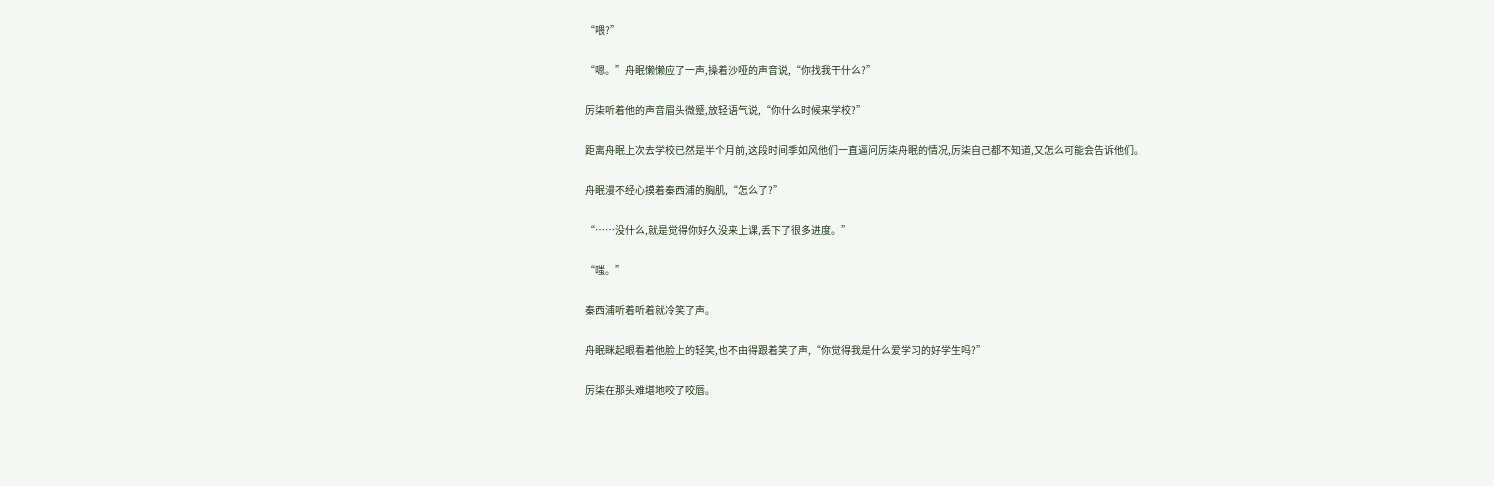“喂?”

“嗯。”舟眠懒懒应了一声,操着沙哑的声音说,“你找我干什么?”

厉柒听着他的声音眉头微蹙,放轻语气说,“你什么时候来学校?”

距离舟眠上次去学校已然是半个月前,这段时间季如风他们一直逼问厉柒舟眠的情况,厉柒自己都不知道,又怎么可能会告诉他们。

舟眠漫不经心摸着秦西浦的胸肌,“怎么了?”

“……没什么,就是觉得你好久没来上课,丢下了很多进度。”

“嗤。”

秦西浦听着听着就冷笑了声。

舟眠眯起眼看着他脸上的轻笑,也不由得跟着笑了声,“你觉得我是什么爱学习的好学生吗?”

厉柒在那头难堪地咬了咬唇。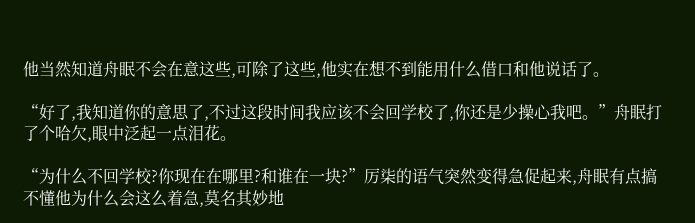他当然知道舟眠不会在意这些,可除了这些,他实在想不到能用什么借口和他说话了。

“好了,我知道你的意思了,不过这段时间我应该不会回学校了,你还是少操心我吧。”舟眠打了个哈欠,眼中泛起一点泪花。

“为什么不回学校?你现在在哪里?和谁在一块?”厉柒的语气突然变得急促起来,舟眠有点搞不懂他为什么会这么着急,莫名其妙地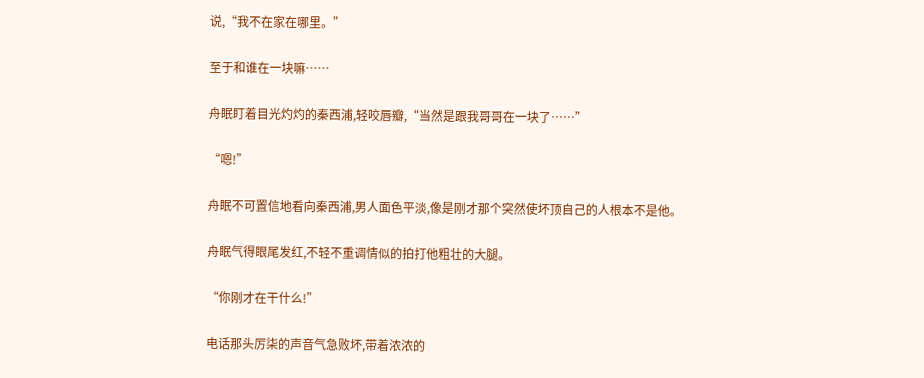说,“我不在家在哪里。”

至于和谁在一块嘛……

舟眠盯着目光灼灼的秦西浦,轻咬唇瓣,“当然是跟我哥哥在一块了……”

“嗯!”

舟眠不可置信地看向秦西浦,男人面色平淡,像是刚才那个突然使坏顶自己的人根本不是他。

舟眠气得眼尾发红,不轻不重调情似的拍打他粗壮的大腿。

“你刚才在干什么!”

电话那头厉柒的声音气急败坏,带着浓浓的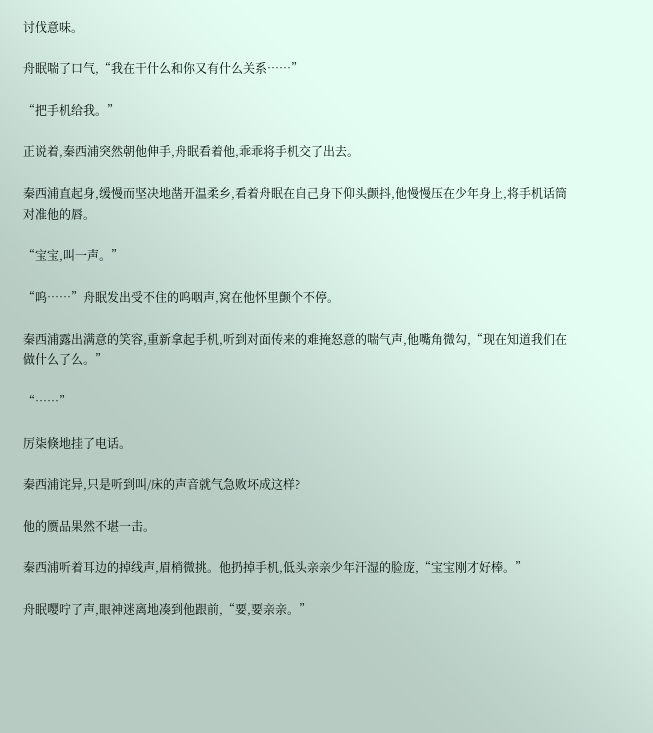讨伐意味。

舟眠喘了口气,“我在干什么和你又有什么关系……”

“把手机给我。”

正说着,秦西浦突然朝他伸手,舟眠看着他,乖乖将手机交了出去。

秦西浦直起身,缓慢而坚决地凿开温柔乡,看着舟眠在自己身下仰头颤抖,他慢慢压在少年身上,将手机话筒对准他的唇。

“宝宝,叫一声。”

“呜……”舟眠发出受不住的呜咽声,窝在他怀里颤个不停。

秦西浦露出满意的笑容,重新拿起手机,听到对面传来的难掩怒意的喘气声,他嘴角微勾,“现在知道我们在做什么了么。”

“……”

厉柒倏地挂了电话。

秦西浦诧异,只是听到叫/床的声音就气急败坏成这样?

他的赝品果然不堪一击。

秦西浦听着耳边的掉线声,眉梢微挑。他扔掉手机,低头亲亲少年汗湿的脸庞,“宝宝刚才好棒。”

舟眠嘤咛了声,眼神迷离地凑到他跟前,“要,要亲亲。”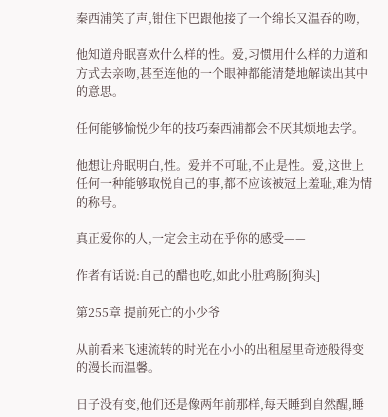秦西浦笑了声,钳住下巴跟他接了一个绵长又温吞的吻,

他知道舟眠喜欢什么样的性。爱,习惯用什么样的力道和方式去亲吻,甚至连他的一个眼神都能清楚地解读出其中的意思。

任何能够愉悦少年的技巧秦西浦都会不厌其烦地去学。

他想让舟眠明白,性。爱并不可耻,不止是性。爱,这世上任何一种能够取悦自己的事,都不应该被冠上羞耻,难为情的称号。

真正爱你的人,一定会主动在乎你的感受——

作者有话说:自己的醋也吃,如此小肚鸡肠[狗头]

第255章 提前死亡的小少爷

从前看来飞速流转的时光在小小的出租屋里奇迹般得变的漫长而温馨。

日子没有变,他们还是像两年前那样,每天睡到自然醒,睡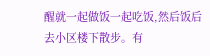醒就一起做饭一起吃饭,然后饭后去小区楼下散步。有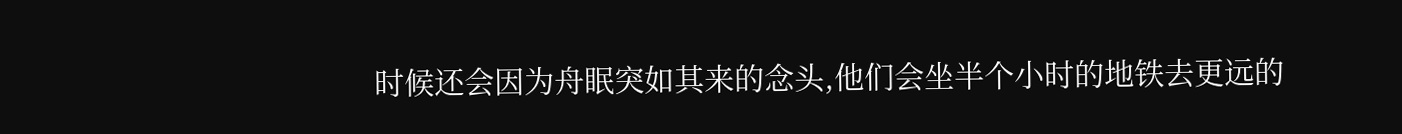时候还会因为舟眠突如其来的念头,他们会坐半个小时的地铁去更远的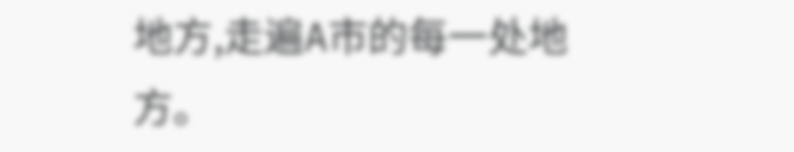地方,走遍A市的每一处地方。